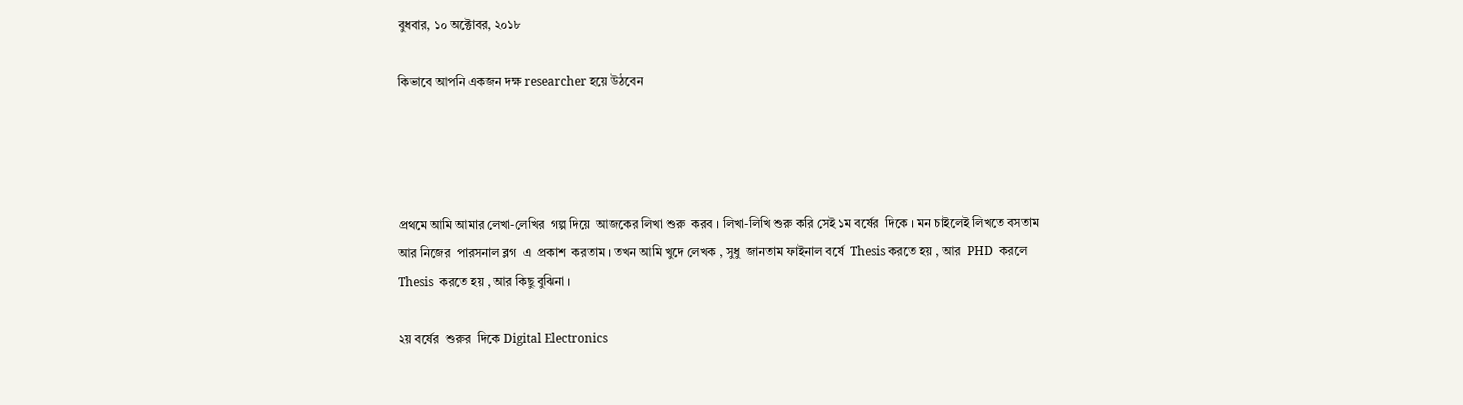বুধবার, ১০ অক্টোবর, ২০১৮

কিভাবে আপনি একজন দক্ষ researcher হয়ে উঠবেন




প্রথমে আমি আমার লেখা-লেখির  গল্প দিয়ে  আজকের লিখা শুরু  করব । লিখা-লিখি শুরু করি সেই ১ম বর্ষের  দিকে । মন চাইলেই লিখতে বসতাম  আর নিজের  পারসনাল ব্লগ  এ  প্রকাশ  করতাম । তখন আমি খুদে লেখক , সুধু  জানতাম ফাইনাল বর্ষে  Thesis করতে হয় , আর  PHD  করলে  Thesis  করতে হয় , আর কিছু বুঝিনা ।

২য় বর্ষের  শুরুর  দিকে Digital Electronics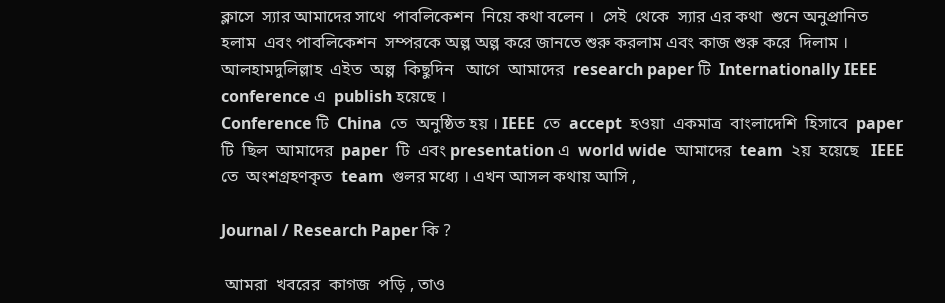ক্লাসে  স্যার আমাদের সাথে  পাবলিকেশন  নিয়ে কথা বলেন ।  সেই  থেকে  স্যার এর কথা  শুনে অনুপ্রানিত  হলাম  এবং পাবলিকেশন  সম্পরকে অল্প অল্প করে জানতে শুরু করলাম এবং কাজ শুরু করে  দিলাম । আলহামদুলিল্লাহ  এইত  অল্প  কিছুদিন   আগে  আমাদের  research paper টি  Internationally IEEE conference এ  publish হয়েছে ।
Conference টি  China  তে  অনুষ্ঠিত হয় । IEEE  তে  accept  হওয়া  একমাত্র  বাংলাদেশি  হিসাবে  paper টি  ছিল  আমাদের  paper  টি  এবং presentation এ  world wide  আমাদের  team  ২য়  হয়েছে   IEEE তে  অংশগ্রহণকৃত  team  গুলর মধ্যে । এখন আসল কথায় আসি ,

Journal / Research Paper কি ?

 আমরা  খবরের  কাগজ  পড়ি , তাও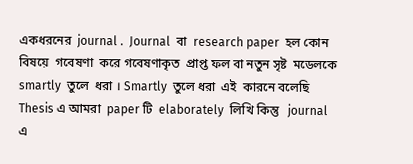একধরনের  journal .  Journal  বা  research paper  হল কোন বিষয়ে  গবেষণা  করে গবেষণাকৃত  প্রাপ্ত ফল বা নতুন সৃষ্ট  মডেলকে smartly  তুলে  ধরা । Smartly  তুলে ধরা  এই  কারনে বলেছি  Thesis এ আমরা  paper টি  elaborately  লিখি কিন্তু   journal  এ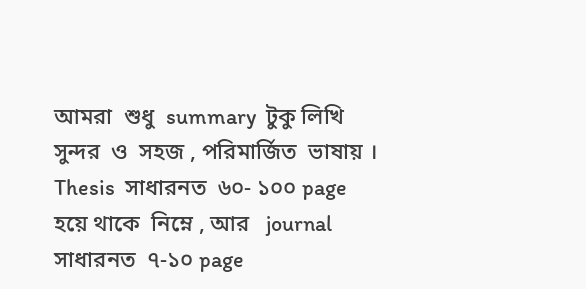আমরা  শুধু  summary  টুকু লিখি সুন্দর  ও  সহজ , পরিমার্জিত  ভাষায় । Thesis  সাধারনত  ৬০- ১০০ page  হয়ে থাকে  নিম্নে , আর   journal  সাধারনত  ৭-১০ page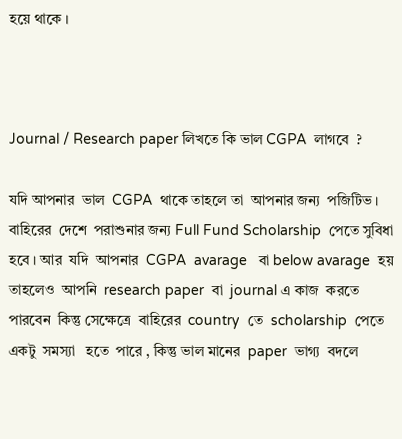হয়ে থাকে ।



Journal / Research paper লিখতে কি ভাল CGPA  লাগবে  ?

যদি আপনার  ভাল  CGPA  থাকে তাহলে তা  আপনার জন্য  পজিটিভ ।  বাহিরের  দেশে  পরাশুনার জন্য Full Fund Scholarship  পেতে সুবিধা  হবে । আর  যদি  আপনার  CGPA  avarage   বা below avarage  হয়  তাহলেও  আপনি  research paper  বা  journal এ কাজ  করতে  পারবেন  কিন্তু সেক্ষেত্রে  বাহিরের  country  তে  scholarship  পেতে  একটু  সমস্যা   হতে  পারে , কিন্তু ভাল মানের  paper  ভাগ্য  বদলে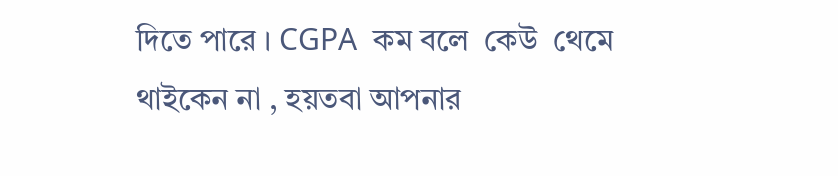দিতে পারে । CGPA  কম বলে  কেউ  থেমে  থাইকেন না , হয়তবা আপনার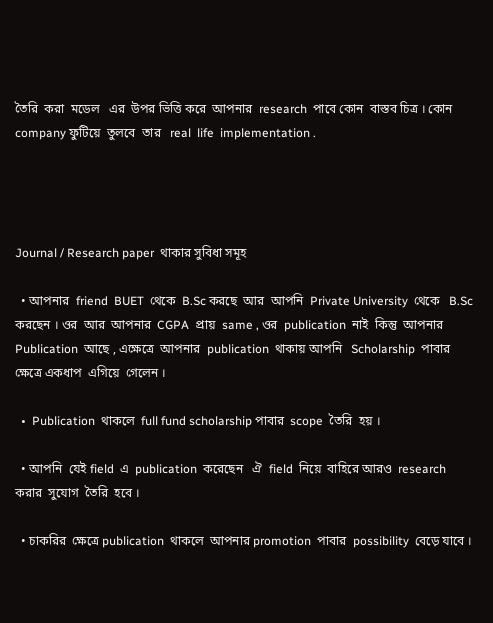তৈরি  করা  মডেল   এর  উপর ভিত্তি করে  আপনার  research  পাবে কোন  বাস্তব চিত্র । কোন  company ফুটিয়ে  তুলবে  তার   real  life  implementation .




Journal / Research paper  থাকার সুবিধা সমূহ

  • আপনার  friend  BUET  থেকে  B.Sc করছে  আর  আপনি  Private University  থেকে   B.Sc  করছেন । ওর  আর  আপনার  CGPA  প্রায়  same , ওর  publication  নাই  কিন্তু  আপনার    Publication  আছে , এক্ষেত্রে  আপনার  publication  থাকায় আপনি   Scholarship  পাবার ক্ষেত্রে একধাপ  এগিয়ে  গেলেন ।

  •  Publication  থাকলে  full fund scholarship পাবার  scope  তৈরি  হয় ।

  • আপনি  যেই field  এ  publication  করেছেন   ঐ  field  নিয়ে  বাহিরে আরও  research  করার  সুযোগ  তৈরি  হবে ।

  • চাকরির  ক্ষেত্রে publication  থাকলে  আপনার promotion  পাবার  possibility  বেড়ে যাবে ।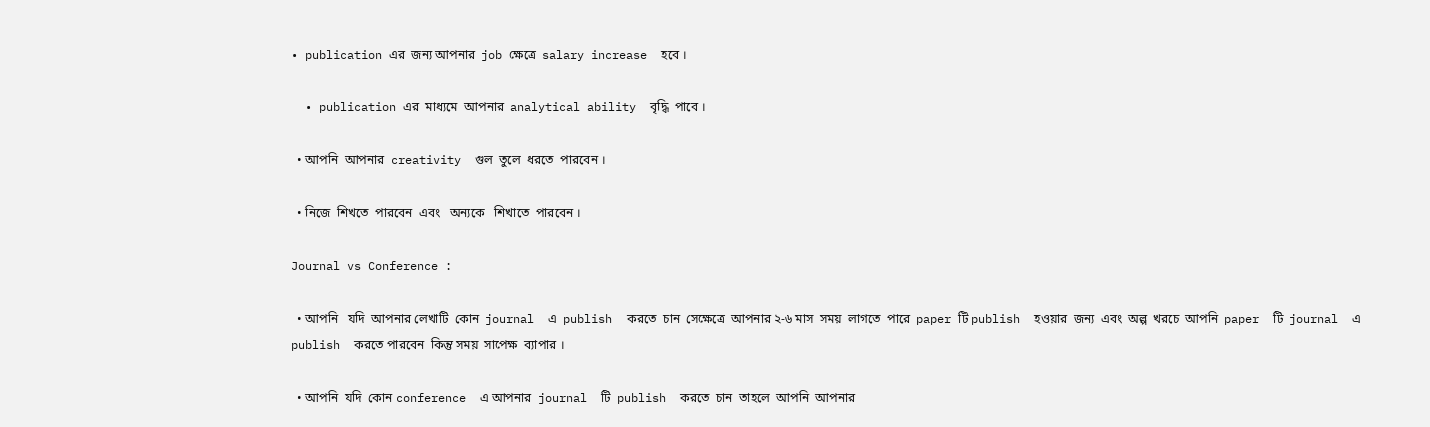• publication এর  জন্য আপনার  job ক্ষেত্রে  salary increase  হবে ।

  • publication এর  মাধ্যমে  আপনার  analytical ability  বৃদ্ধি  পাবে ।

  • আপনি  আপনার  creativity  গুল  তুলে  ধরতে  পারবেন ।

  • নিজে  শিখতে  পারবেন  এবং   অন্যকে   শিখাতে  পারবেন ।

Journal vs Conference :

  • আপনি   যদি  আপনার লেখাটি  কোন  journal  এ  publish  করতে  চান  সেক্ষেত্রে  আপনার ২-৬ মাস  সময়  লাগতে  পারে  paper টি publish  হওয়ার  জন্য  এবং  অল্প  খরচে  আপনি  paper  টি  journal  এ   publish  করতে পারবেন  কিন্তু সময়  সাপেক্ষ  ব্যাপার ।

  • আপনি  যদি  কোন conference  এ আপনার  journal  টি  publish  করতে  চান  তাহলে  আপনি  আপনার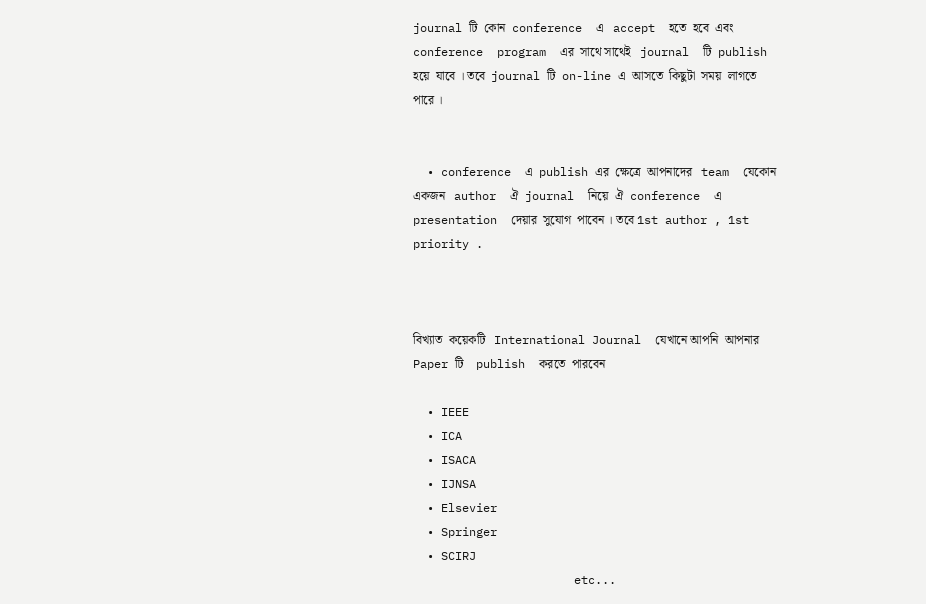journal টি  কোন  conference  এ   accept  হতে  হবে  এবং    conference  program  এর  সাথে সাথেই   journal  টি  publish  হয়ে  যাবে । তবে  journal টি  on-line এ  আসতে  কিছুটা  সময়  লাগতে  পারে ।


  • conference  এ  publish এর  ক্ষেত্রে  আপনাদের   team  যেকোন  একজন   author  ঐ  journal  নিয়ে  ঐ  conference  এ  presentation  দেয়ার  সুযোগ  পাবেন । তবে 1st author , 1st priority .



বিখ্যাত  কয়েকটি   International Journal  যেখানে আপনি  আপনার    Paper টি    publish  করতে  পারবেন

  • IEEE
  • ICA
  • ISACA
  • IJNSA
  • Elsevier
  • Springer
  • SCIRJ
                       etc...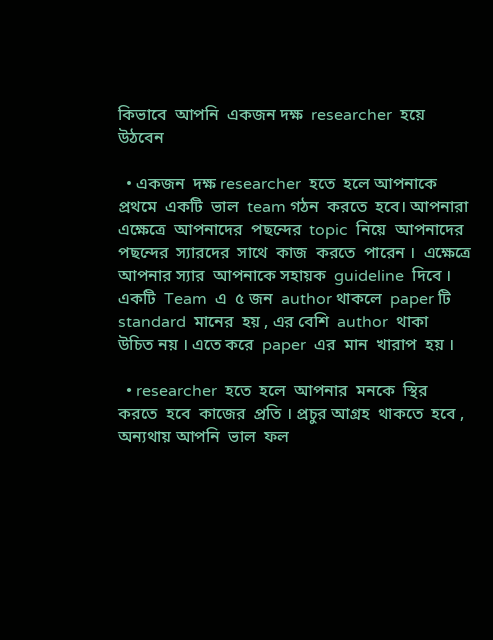কিভাবে  আপনি  একজন দক্ষ  researcher  হয়ে  উঠবেন

  • একজন  দক্ষ researcher  হতে  হলে আপনাকে  প্রথমে  একটি  ভাল  team গঠন  করতে  হবে। আপনারা  এক্ষেত্রে  আপনাদের  পছন্দের  topic  নিয়ে  আপনাদের  পছন্দের  স্যারদের  সাথে  কাজ  করতে  পারেন ।  এক্ষেত্রে  আপনার স্যার  আপনাকে সহায়ক  guideline  দিবে । একটি  Team  এ  ৫ জন  author থাকলে  paper টি  standard  মানের  হয় , এর বেশি  author  থাকা  উচিত নয় । এতে করে  paper  এর  মান  খারাপ  হয় ।

  • researcher  হতে  হলে  আপনার  মনকে  স্থির  করতে  হবে  কাজের  প্রতি । প্রচুর আগ্রহ  থাকতে  হবে , অন্যথায় আপনি  ভাল  ফল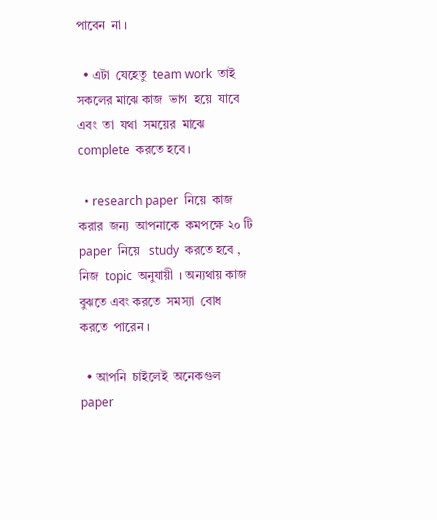পাবেন  না ।

  • এটা  যেহেতু  team work  তাই  সকলের মাঝে কাজ  ভাগ  হয়ে  যাবে এবং  তা  যথা  সময়ের  মাঝে   complete  করতে হবে ।

  • research paper  নিয়ে  কাজ  করার  জন্য  আপনাকে  কমপক্ষে ২০ টি  paper  নিয়ে   study  করতে হবে , নিজ  topic  অনুযায়ী  । অন্যথায় কাজ বুঝতে এবং করতে  সমস্যা  বোধ  করতে  পারেন ।

  • আপনি  চাইলেই  অনেকগুল paper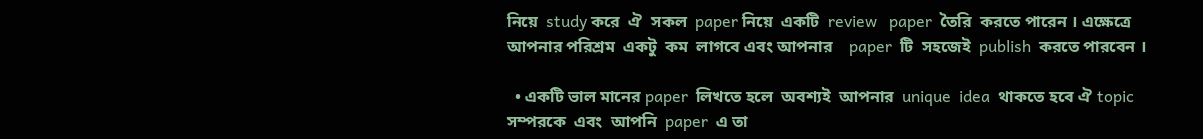নিয়ে  study করে  ঐ  সকল  paper নিয়ে  একটি  review   paper  তৈরি  করতে পারেন । এক্ষেত্রে আপনার পরিশ্রম  একটু  কম  লাগবে এবং আপনার    paper  টি  সহজেই  publish  করতে পারবেন ।

  • একটি ভাল মানের paper  লিখতে হলে  অবশ্যই  আপনার  unique  idea  থাকতে হবে ঐ topic সম্পরকে  এবং  আপনি  paper  এ তা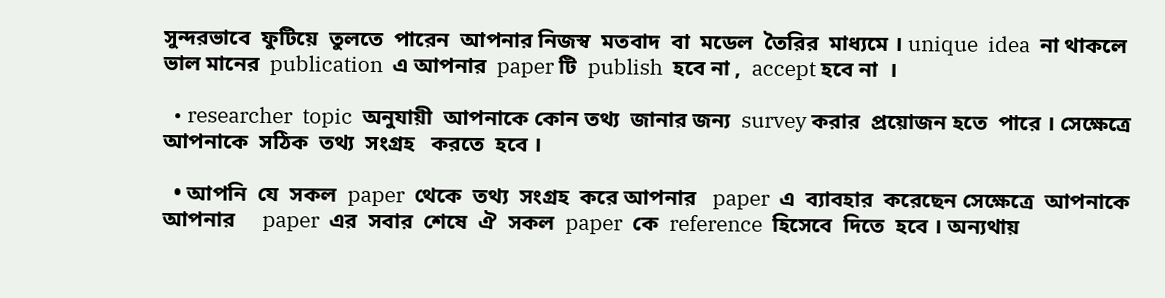সুন্দরভাবে  ফুটিয়ে  তুলতে  পারেন  আপনার নিজস্ব  মতবাদ  বা  মডেল  তৈরির  মাধ্যমে । unique  idea  না থাকলে  ভাল মানের  publication  এ আপনার  paper টি  publish  হবে না ,  accept হবে না  ।

  • researcher  topic  অনুযায়ী  আপনাকে কোন তথ্য  জানার জন্য  survey করার  প্রয়োজন হতে  পারে । সেক্ষেত্রে আপনাকে  সঠিক  তথ্য  সংগ্রহ   করতে  হবে ।

  • আপনি  যে  সকল  paper  থেকে  তথ্য  সংগ্রহ  করে আপনার   paper  এ  ব্যাবহার  করেছেন সেক্ষেত্রে  আপনাকে আপনার     paper  এর  সবার  শেষে  ঐ  সকল  paper  কে  reference  হিসেবে  দিতে  হবে । অন্যথায়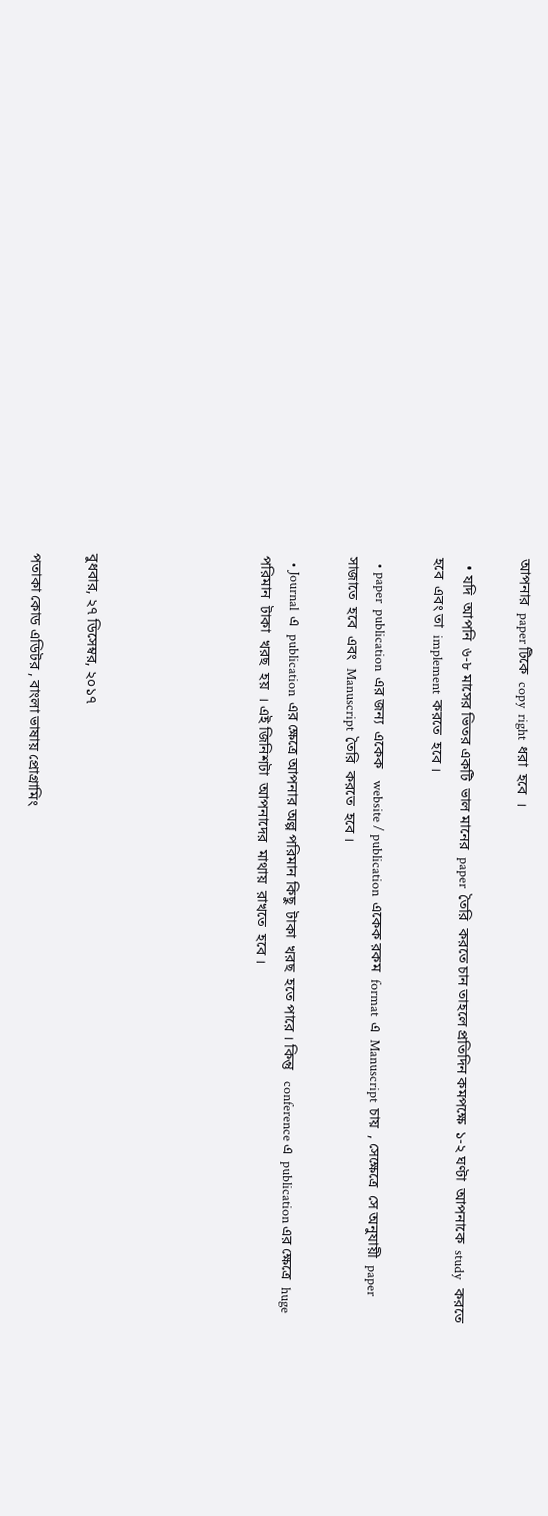আপনার  paper টিকে  copy  right  ধরা  হবে  ।

  • যদি  আপনি  ৬-৮ মাসের ভিতর একটি  ভাল মানের  paper  তৈরি  করতে চান তাহলে প্রতিদিন কমপক্ষে  ১-২ ঘণ্টা  আপনাকে  study   করতে  হবে  এবং তা  implement  করতে  হবে ।

  • paper  publication  এর জন্য  একেক   website / publication  একেক রকম  format  এ  Manuscript  চায়  , সেক্ষেত্রে  সে অনুযায়ী  paper  সাজাতে  হবে  এবং  Manuscript  তৈরি  করতে  হবে ।

  • Journal  এ  publication  এর ক্ষেত্রে আপনার অল্প পরিমান কিছু  টাকা  খরছ  হতে পারে । কিন্তু   conference এ  publication এর ক্ষেত্রে  huge পরিমান  টাকা  খরছ  হয়  । এই জিনিশটা  আপনাদের  মাথায়  রাখতে  হবে ।





বুধবার, ২৭ ডিসেম্বর, ২০১৭

পতাকা কোড এডিটর , বাংলা ভাষায় প্রোগ্রামিং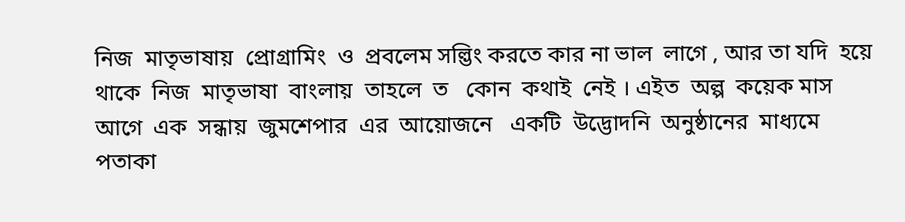নিজ  মাতৃভাষায়  প্রোগ্রামিং  ও  প্রবলেম সল্ভিং করতে কার না ভাল  লাগে , আর তা যদি  হয়ে থাকে  নিজ  মাতৃভাষা  বাংলায়  তাহলে  ত   কোন  কথাই  নেই । এইত  অল্প  কয়েক মাস আগে  এক  সন্ধায়  জুমশেপার  এর  আয়োজনে   একটি  উদ্ভোদনি  অনুষ্ঠানের  মাধ্যমে  পতাকা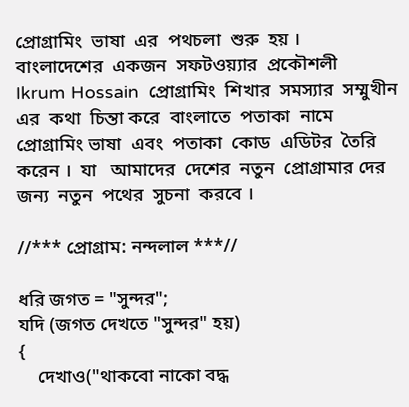প্রোগ্রামিং  ভাষা  এর  পথচলা  শুরু  হয় ।  বাংলাদেশের  একজন  সফটওয়্যার  প্রকৌশলী     Ikrum Hossain  প্রোগ্রামিং  শিখার  সমস্যার  সম্মুখীন  এর  কথা  চিন্তা করে  বাংলাতে  পতাকা  নামে  প্রোগ্রামিং ভাষা  এবং  পতাকা  কোড  এডিটর  তৈরি  করেন ।  যা   আমাদের  দেশের  নতুন  প্রোগ্রামার দের জন্য  নতুন  পথের  সুচনা  করবে ।

//*** প্রোগ্রাম: নন্দলাল ***//

ধরি জগত = "সুন্দর";
যদি (জগত দেখতে "সুন্দর" হয়)
{
    দেখাও("থাকবো নাকো বদ্ধ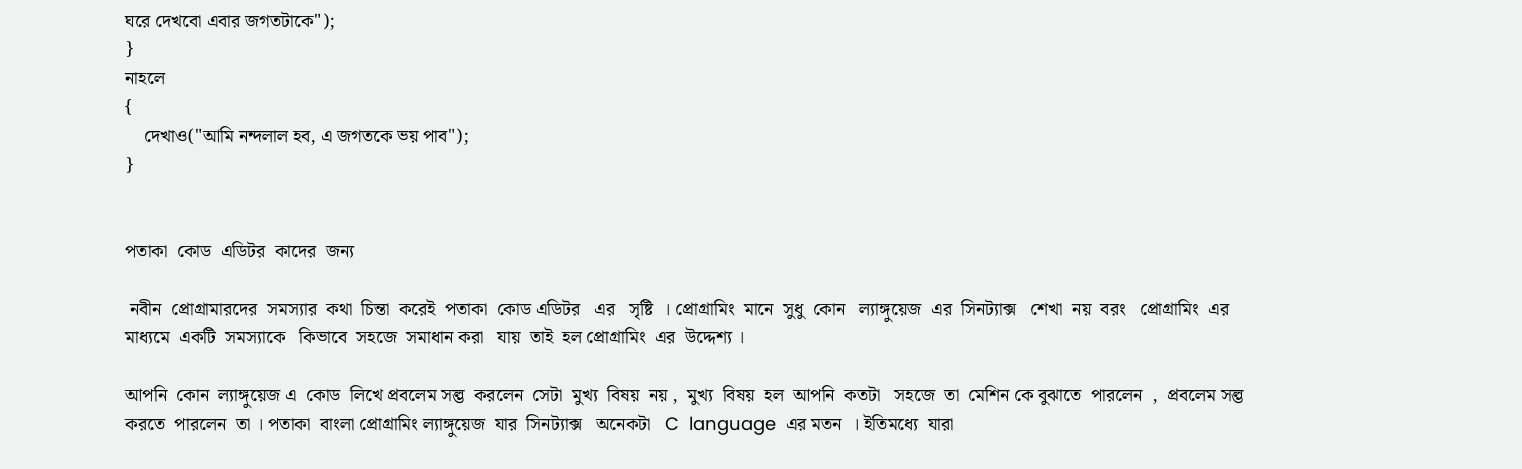ঘরে দেখবো এবার জগতটাকে");
}
নাহলে
{
    দেখাও("আমি নন্দলাল হব, এ জগতকে ভয় পাব");
}


পতাকা  কোড  এডিটর  কাদের  জন্য

 নবীন  প্রোগ্রামারদের  সমস্যার  কথা  চিন্তা  করেই  পতাকা  কোড এডিটর   এর   সৃষ্টি  । প্রোগ্রামিং  মানে  সুধু  কোন   ল্যাঙ্গুয়েজ  এর  সিনট্যাক্স   শেখা  নয়  বরং   প্রোগ্রামিং  এর  মাধ্যমে  একটি  সমস্যাকে   কিভাবে  সহজে  সমাধান করা   যায়  তাই  হল প্রোগ্রামিং  এর  উদ্দেশ্য ।

আপনি  কোন  ল্যাঙ্গুয়েজ এ  কোড  লিখে প্রবলেম সল্ভ  করলেন  সেটা  মুখ্য  বিষয়  নয় ,  মুখ্য  বিষয়  হল  আপনি  কতটা   সহজে  তা  মেশিন কে বুঝাতে  পারলেন  ,  প্রবলেম সল্ভ  করতে  পারলেন  তা । পতাকা  বাংলা প্রোগ্রামিং ল্যাঙ্গুয়েজ  যার  সিনট্যাক্স   অনেকটা   C  language  এর মতন  । ইতিমধ্যে  যারা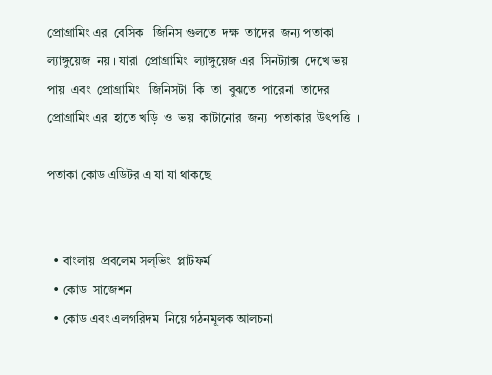প্রোগ্রামিং এর  বেসিক   জিনিস গুলতে  দক্ষ  তাদের  জন্য পতাকা  ল্যাঙ্গুয়েজ  নয় । যারা  প্রোগ্রামিং  ল্যাঙ্গুয়েজ এর  সিনট্যাক্স  দেখে ভয়  পায়  এবং  প্রোগ্রামিং   জিনিসটা  কি  তা  বুঝতে  পারেনা  তাদের  প্রোগ্রামিং এর  হাতে খড়ি  ও  ভয়  কাটানোর  জন্য  পতাকার  উৎপত্তি  ।

পতাকা কোড এডিটর এ যা যা থাকছে


  • বাংলায়  প্রবলেম সল্ভিং  প্লাটফর্ম
  • কোড  সাজেশন
  • কোড এবং এলগরিদম  নিয়ে গঠনমূলক আলচনা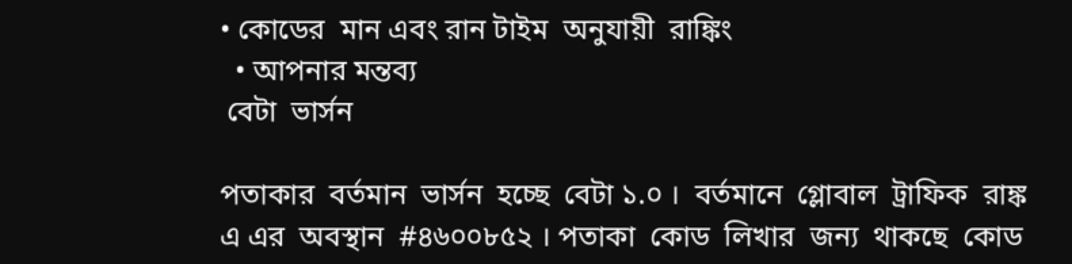• কোডের  মান এবং রান টাইম  অনুযায়ী  রাঙ্কিং
  • আপনার মন্তব্য
 বেটা  ভার্সন

পতাকার  বর্তমান  ভার্সন  হচ্ছে  বেটা ১.০ ।  বর্তমানে  গ্লোবাল  ট্রাফিক  রাঙ্ক  এ এর  অবস্থান  #৪৬০০৮৫২ । পতাকা  কোড  লিখার  জন্য  থাকছে  কোড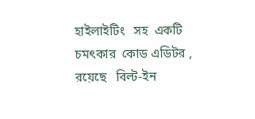হাইলাইটিং   সহ  একটি  চমৎকার  কোড এডিটর , রয়েছে   বিল্ট-ইন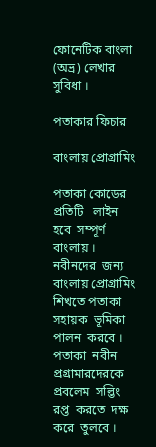ফোনেটিক বাংলা (অভ্র) লেখার সুবিধা ।

পতাকার ফিচার

বাংলায় প্রোগ্রামিং

পতাকা কোডের  প্রতিটি   লাইন  হবে  সম্পূর্ণ  বাংলায় । নবীনদের  জন্য  বাংলায় প্রোগ্রামিং  শিখতে পতাকা  সহায়ক  ভূমিকা  পালন  করবে ।  পতাকা  নবীন প্রগ্রামারদেরকে  প্রবলেম  সল্ভিং  রপ্ত  করতে  দক্ষ  করে  তুলবে ।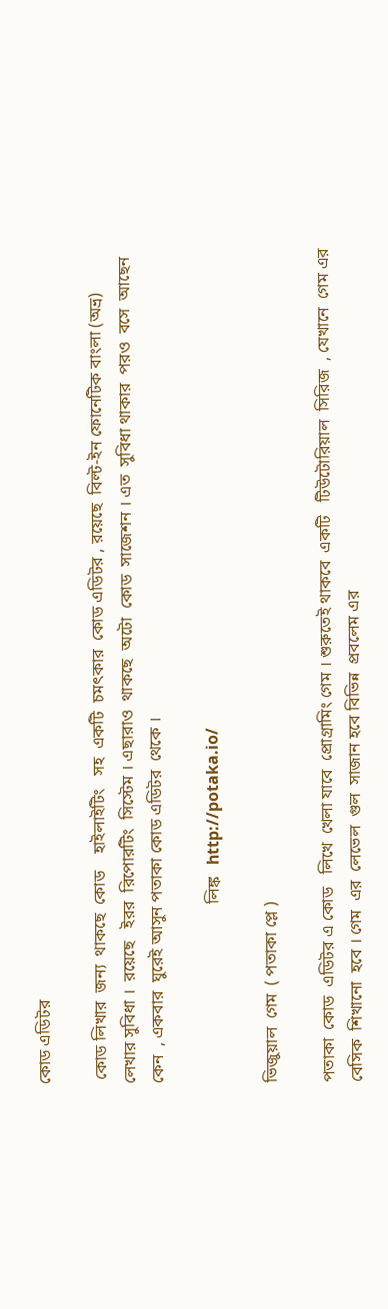কোড এডিটর

 কোড লিখার  জন্য  থাকছে  কোড    হাইলাইটিং   সহ  একটি  চমৎকার  কোড এডিটর , রয়েছে  বিল্ট-ইন ফোনেটিক বাংলা (অভ্র) লেখার সুবিধা ।  রয়েছে   ইরর  রিপোরটিং  সিস্টেম । এছারাও  থাকছে  অটো  কোড  সাজেশন । এত  সুবিধা থাকার  পরও  বসে  আছেন  কেন  , একবার  ঘুরেই আসুন পতাকা কোড এডিটর  থেকে ।

                                           লিঙ্ক   http://potaka.io/

ভিজুয়াল  গেম  ( পতাকা প্লে )

পতাকা  কোড  এডিটর এ কোড   লিখে  খেলা যাবে  প্রোগ্রামিং গেম । শুরুতেই থাকবে  একটি   টিউটোরিয়াল  সিরিজ  , যেখানে  গেম এর  বেসিক  শিখানো  হবে । গেম  এর  লেভেল  গুল  সাজান হবে বিভিন্ন  প্রবলেম এর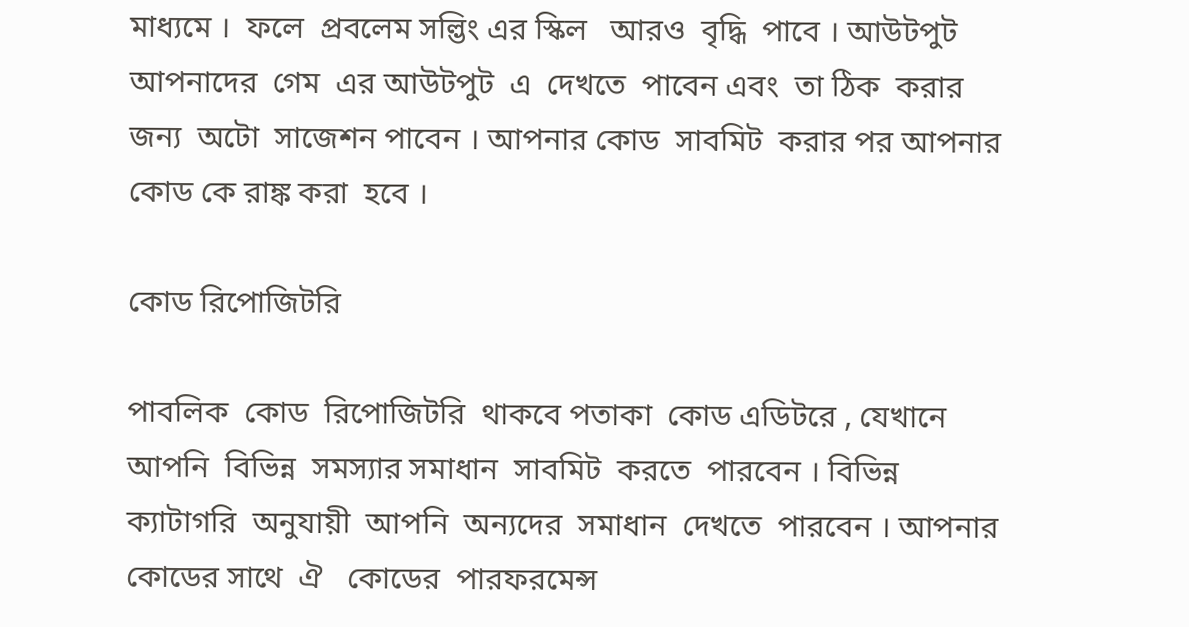মাধ্যমে ।  ফলে  প্রবলেম সল্ভিং এর স্কিল   আরও  বৃদ্ধি  পাবে । আউটপুট
আপনাদের  গেম  এর আউটপুট  এ  দেখতে  পাবেন এবং  তা ঠিক  করার  জন্য  অটো  সাজেশন পাবেন । আপনার কোড  সাবমিট  করার পর আপনার কোড কে রাঙ্ক করা  হবে ।

কোড রিপোজিটরি

পাবলিক  কোড  রিপোজিটরি  থাকবে পতাকা  কোড এডিটরে , যেখানে  আপনি  বিভিন্ন  সমস্যার সমাধান  সাবমিট  করতে  পারবেন । বিভিন্ন  ক্যাটাগরি  অনুযায়ী  আপনি  অন্যদের  সমাধান  দেখতে  পারবেন । আপনার  কোডের সাথে  ঐ   কোডের  পারফরমেন্স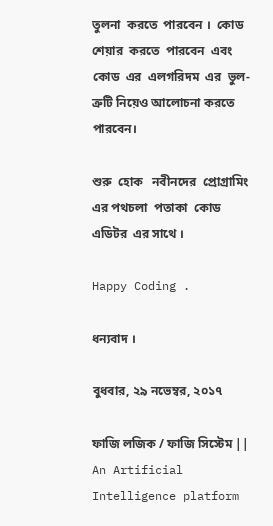তুলনা  করতে  পারবেন ।  কোড  শেয়ার  করতে  পারবেন  এবং   কোড  এর  এলগরিদম  এর  ভুল-ত্রুটি নিয়েও আলোচনা করতে পারবেন।

শুরু  হোক   নবীনদের  প্রোগ্রামিং  এর পথচলা  পতাকা  কোড  এডিটর  এর সাথে ।

Happy Coding .

ধন্যবাদ ।

বুধবার, ২৯ নভেম্বর, ২০১৭

ফাজি লজিক / ফাজি সিস্টেম || An Artificial Intelligence platform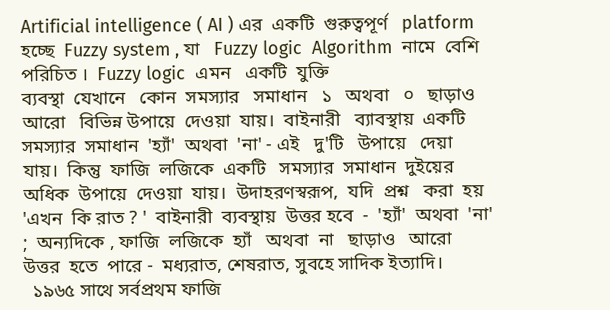Artificial intelligence ( AI ) এর  একটি  গুরুত্বপূর্ণ   platform   হচ্ছে  Fuzzy system , যা   Fuzzy logic  Algorithm  নামে  বেশি  পরিচিত ।  Fuzzy logic  এমন   একটি  যুক্তি
ব্যবস্থা  যেখানে   কোন  সমস্যার   সমাধান   ১   অথবা   ০   ছাড়াও   আরো   বিভিন্ন উপায়ে  দেওয়া  যায়।  বাইনারী   ব্যাবস্থায়  একটি  সমস্যার  সমাধান  'হ্যাঁ'  অথবা  'না' - এই   দু'টি   উপায়ে   দেয়া  যায়।  কিন্তু  ফাজি  লজিকে  একটি   সমস্যার  সমাধান  দুইয়ের   অধিক  উপায়ে  দেওয়া  যায়।  উদাহরণস্বরূপ,  যদি  প্রশ্ন   করা  হয়  'এখন  কি রাত ? '  বাইনারী  ব্যবস্থায়  উত্তর হবে  -  'হ্যাঁ'  অথবা  'না' ;  অন্যদিকে , ফাজি  লজিকে  হ্যাঁ   অথবা  না   ছাড়াও   আরো  উত্তর  হতে  পারে -  মধ্যরাত, শেষরাত, সুবহে সাদিক ইত্যাদি।
  ১৯৬৫ সাথে সর্বপ্রথম ফাজি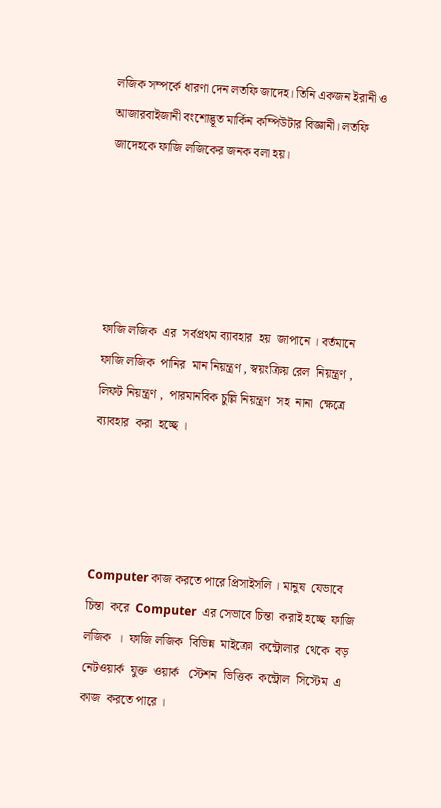লজিক সম্পর্কে ধারণা দেন লতফি জাদেহ। তিনি একজন ইরানী ও আজারবাইজানী বংশোদ্ভূত মার্কিন কম্পিউটার বিজ্ঞানী। লতফি জাদেহকে ফাজি লজিকের জনক বলা হয়।





ফাজি লজিক  এর  সর্বপ্রথম ব্যাবহার  হয়  জাপানে । বর্তমানে   ফাজি লজিক  পানির  মান নিয়ন্ত্রণ , স্বয়ংক্রিয় রেল  নিয়ন্ত্রণ , লিফট নিয়ন্ত্রণ ,  পারমানবিক চুল্লি নিয়ন্ত্রণ  সহ  নানা  ক্ষেত্রে  ব্যাবহার  করা  হচ্ছে ।




Computer কাজ করতে পারে প্রিসাইসলি । মানুষ  যেভাবে চিন্তা  করে  Computer  এর সেভাবে চিন্তা  করাই হচ্ছে  ফাজি লজিক  ।  ফাজি লজিক  বিভিন্ন  মাইক্রো  কন্ট্রোলার  থেকে  বড়  নেটওয়ার্ক  যুক্ত  ওয়ার্ক   স্টেশন  ভিত্তিক  কন্ট্রোল  সিস্টেম  এ  কাজ  করতে পারে ।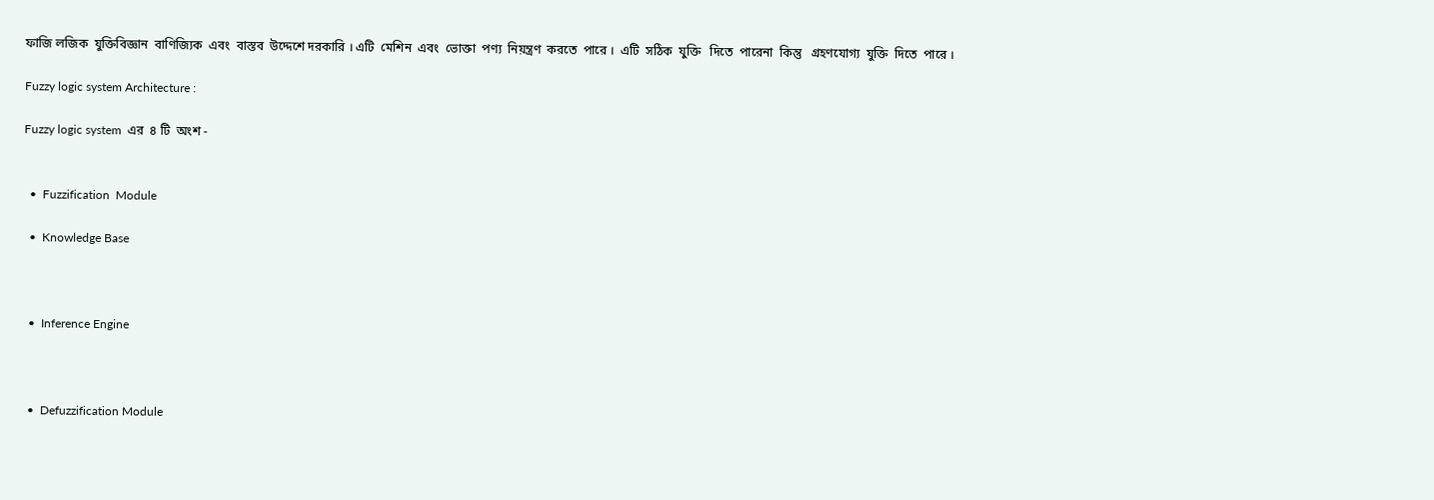ফাজি লজিক  যুক্তিবিজ্ঞান  বাণিজ্যিক  এবং  বাস্তব  উদ্দেশে দরকারি । এটি  মেশিন  এবং  ভোক্তা  পণ্য  নিয়ন্ত্রণ  করতে  পারে ।  এটি  সঠিক  যুক্তি   দিতে  পারেনা  কিন্তু   গ্রহণযোগ্য  যুক্তি  দিতে  পারে ।

Fuzzy logic system Architecture :

Fuzzy logic system  এর  ৪ টি  অংশ -


  •  Fuzzification  Module

  •  Knowledge Base



  •  Inference Engine



  •  Defuzzification Module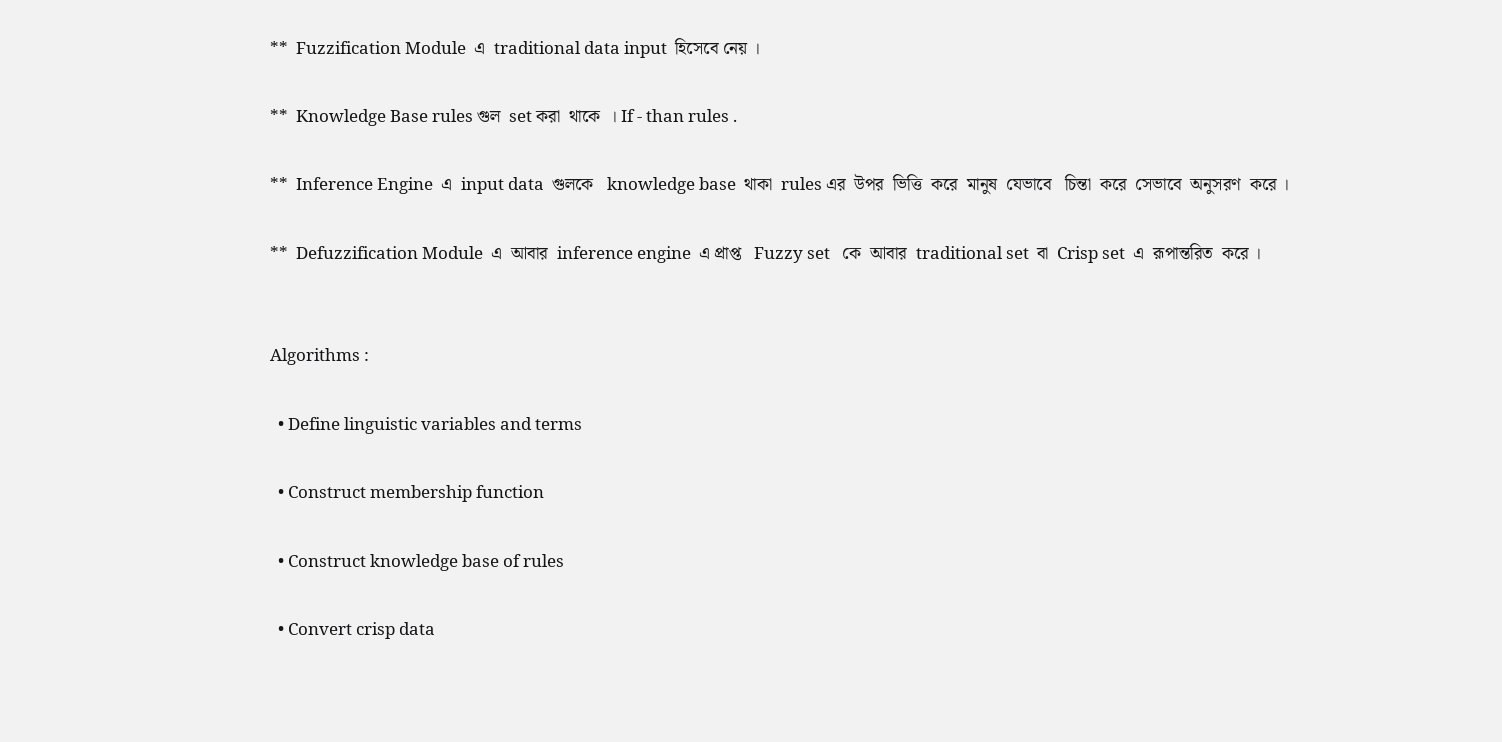**  Fuzzification Module  এ  traditional data input  হিসেবে নেয় ।

**  Knowledge Base rules গুল  set করা  থাকে  । If - than rules .

**  Inference Engine  এ  input data  গুলকে   knowledge base  থাকা  rules এর  উপর  ভিত্তি  করে  মানুষ  যেভাবে   চিন্তা  করে  সেভাবে  অনুসরণ  করে ।

**  Defuzzification Module  এ  আবার  inference engine  এ প্রাপ্ত   Fuzzy set   কে  আবার  traditional set  বা  Crisp set  এ  রূপান্তরিত  করে ।


Algorithms :

  • Define linguistic variables and terms

  • Construct membership function

  • Construct knowledge base of rules

  • Convert crisp data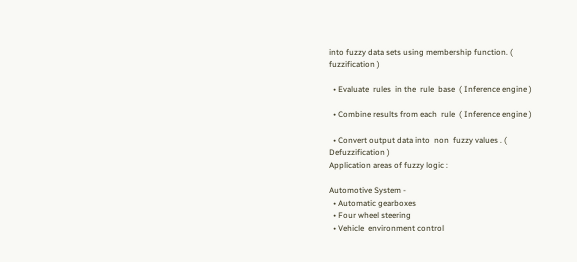into fuzzy data sets using membership function. ( fuzzification )

  • Evaluate  rules  in the  rule  base  ( Inference engine )

  • Combine results from each  rule  ( Inference engine )

  • Convert output data into  non  fuzzy values . ( Defuzzification )
Application areas of fuzzy logic :

Automotive System -
  • Automatic gearboxes
  • Four wheel steering
  • Vehicle  environment control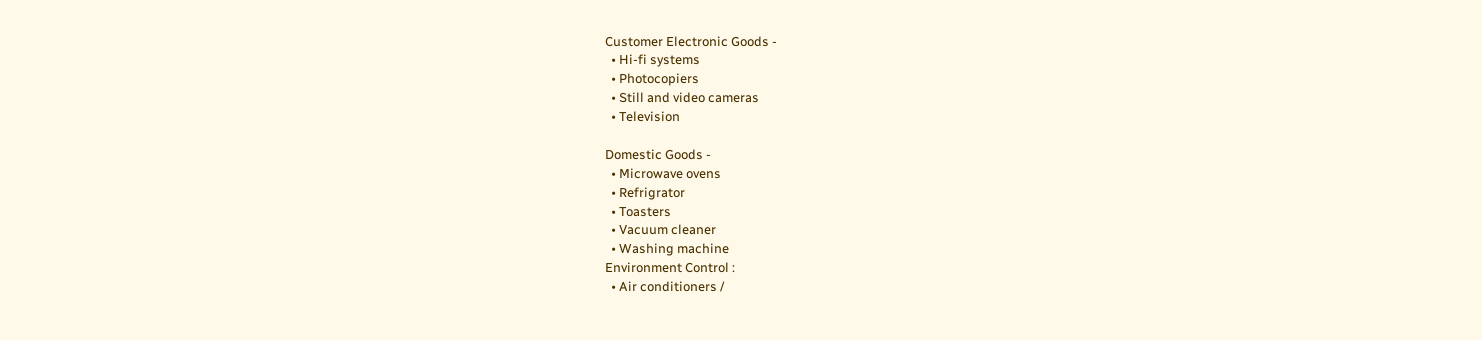Customer Electronic Goods -
  • Hi-fi systems
  • Photocopiers
  • Still and video cameras
  • Television

Domestic Goods -
  • Microwave ovens
  • Refrigrator
  • Toasters
  • Vacuum cleaner
  • Washing machine
Environment Control :
  • Air conditioners /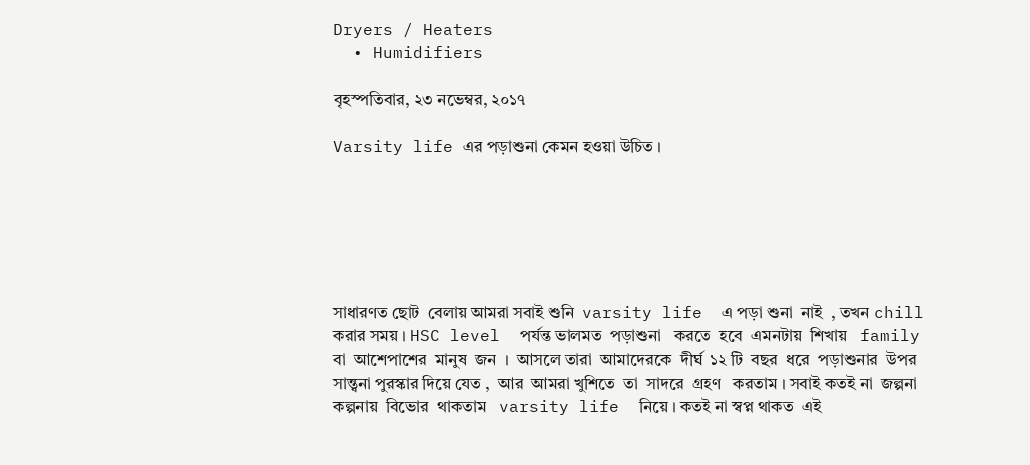Dryers / Heaters
  • Humidifiers

বৃহস্পতিবার, ২৩ নভেম্বর, ২০১৭

Varsity life এর পড়াশুনা কেমন হওয়া উচিত ।






সাধারণত ছোট  বেলায় আমরা সবাই শুনি  varsity life  এ পড়া শুনা  নাই  , তখন chill  করার সময় । HSC level  পর্যন্ত ভালমত  পড়াশুনা   করতে  হবে  এমনটায়  শিখায়   family বা  আশেপাশের  মানুষ  জন  ।  আসলে তারা  আমাদেরকে  দীর্ঘ  ১২ টি  বছর  ধরে  পড়াশুনার  উপর  সান্ত্বনা পুরস্কার দিয়ে যেত ,  আর  আমরা খুশিতে  তা  সাদরে  গ্রহণ   করতাম । সবাই কতই না  জল্পনা কল্পনায়  বিভোর  থাকতাম   varsity life  নিয়ে । কতই না স্বপ্ন থাকত  এই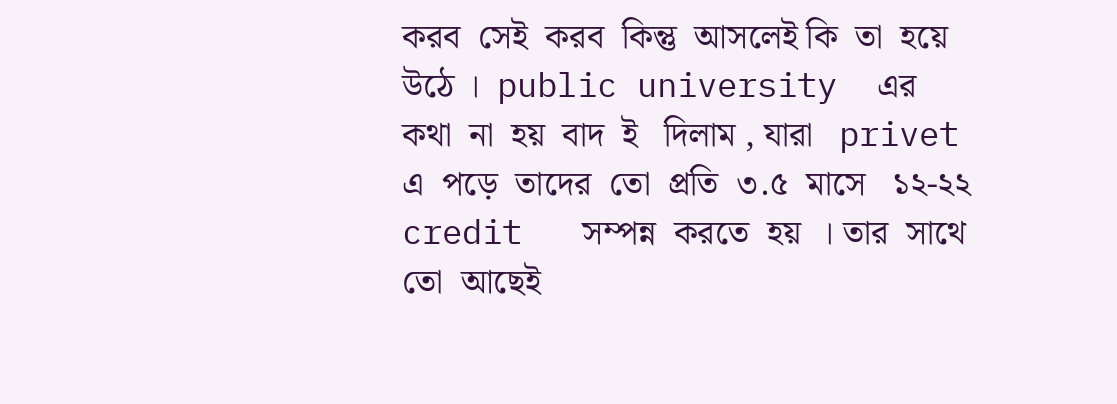করব  সেই  করব  কিন্তু  আসলেই কি  তা  হয়ে  উঠে ।  public university  এর   কথা  না  হয়  বাদ  ই   দিলাম , যারা   privet  এ  পড়ে  তাদের  তো  প্রতি  ৩.৫  মাসে   ১২-২২  credit   সম্পন্ন  করতে  হয়  । তার  সাথে  তো  আছেই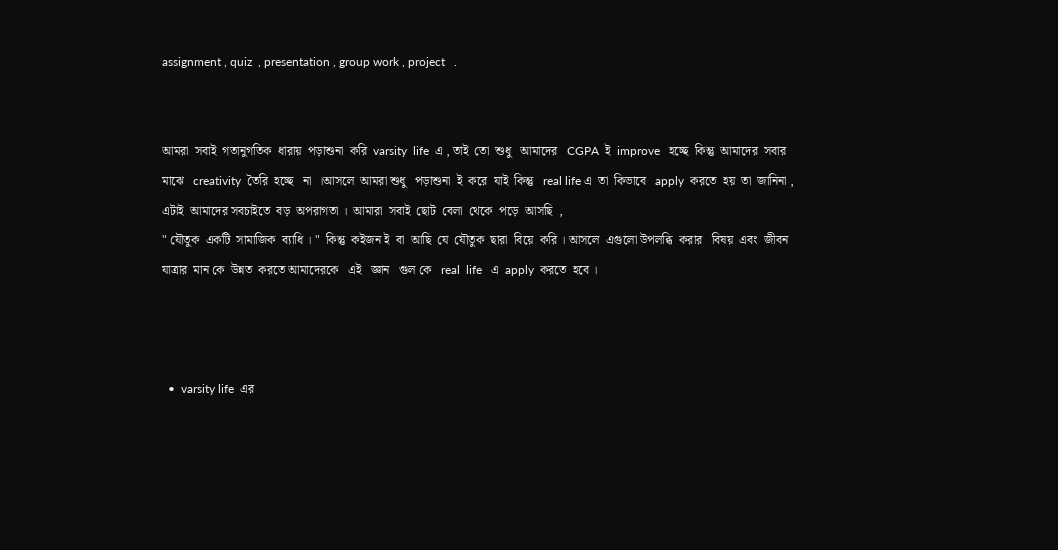assignment , quiz  , presentation , group work , project   .


আমরা  সবাই  গতানুগতিক  ধারায়  পড়াশুনা  করি  varsity  life  এ , তাই  তো  শুধু   আমাদের   CGPA  ই  improve   হচ্ছে  কিন্তু  আমাদের  সবার  মাঝে   creativity  তৈরি  হচ্ছে   না  ।আসলে  আমরা শুধু   পড়াশুনা  ই  করে  যাই  কিন্তু   real life এ  তা  কিভাবে   apply  করতে  হয়  তা  জানিনা , এটাই  আমাদের সবচাইতে  বড়  অপরাগতা ।  আমারা  সবাই  ছোট  বেলা  থেকে  পড়ে  আসছি  ,
" যৌতুক  একটি  সামাজিক  ব্যাধি । "  কিন্তু  কইজন ই  বা  আছি  যে  যৌতুক  ছারা  বিয়ে  করি । আসলে  এগুলো উপলব্ধি  করার   বিষয়  এবং  জীবন যাত্রার  মান কে  উন্নত  করতে আমাদেরকে   এই   জ্ঞান   গুল কে   real  life   এ  apply  করতে  হবে ।



  •  varsity life  এর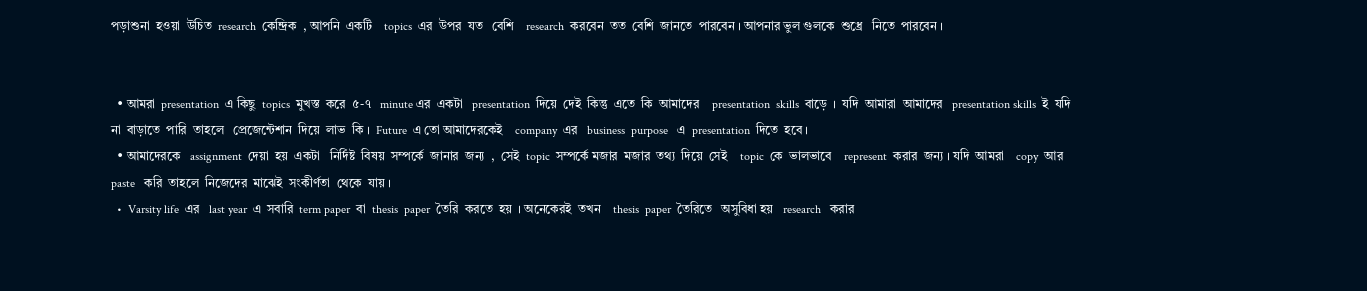পড়াশুনা  হওয়া  উচিত  research  কেন্দ্রিক  , আপনি  একটি    topics  এর  উপর  যত   বেশি    research  করবেন  তত  বেশি  জানতে  পারবেন । আপনার ভুল গুলকে  শুধ্রে   নিতে  পারবেন ।


  • আমরা  presentation  এ কিছু  topics  মুখস্ত  করে  ৫-৭   minute এর  একটা   presentation  দিয়ে  দেই  কিন্তু  এতে  কি  আমাদের    presentation  skills  বাড়ে  ।  যদি  আমারা  আমাদের   presentation skills  ই  যদি  না  বাড়াতে  পারি  তাহলে   প্রেজেন্টেশান  দিয়ে  লাভ  কি ।  Future  এ তো আমাদেরকেই    company  এর   business  purpose   এ  presentation  দিতে  হবে ।
  • আমাদেরকে   assignment  দেয়া  হয়  একটা   নির্দিষ্ট  বিষয়  সম্পর্কে  জানার  জন্য  ,  সেই  topic  সম্পর্কে মজার  মজার  তথ্য  দিয়ে  সেই    topic  কে  ভালভাবে    represent  করার  জন্য । যদি  আমরা    copy  আর   paste   করি  তাহলে  নিজেদের  মাঝেই  সংকীর্ণতা  থেকে  যায় ।
  •  Varsity life  এর   last year  এ  সবারি  term paper  বা  thesis  paper  তৈরি  করতে  হয়  । অনেকেরই  তখন    thesis  paper  তৈরিতে   অসুবিধা হয়   research   করার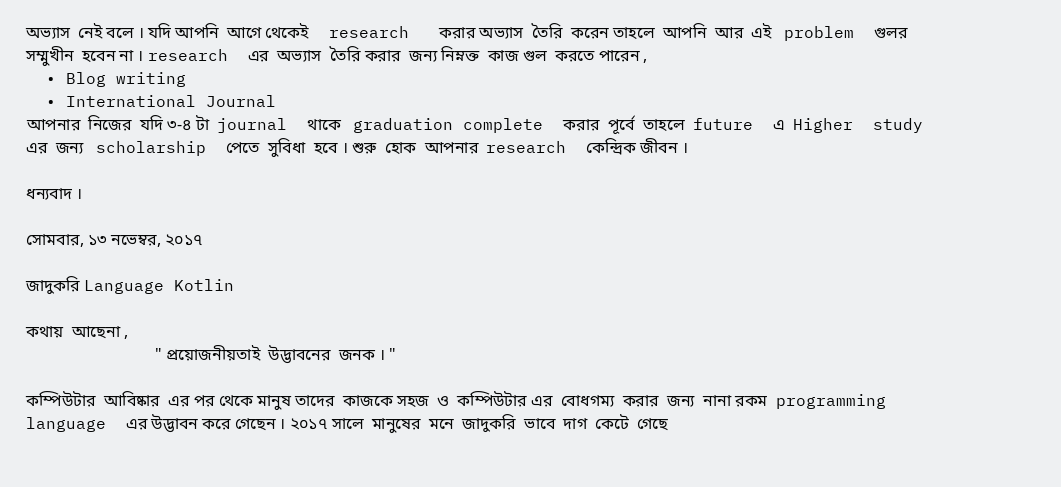অভ্যাস  নেই বলে । যদি আপনি  আগে থেকেই     research   করার অভ্যাস  তৈরি  করেন তাহলে  আপনি  আর  এই   problem  গুলর  সম্মুখীন  হবেন না । research  এর  অভ্যাস  তৈরি করার  জন্য নিম্নক্ত  কাজ গুল  করতে পারেন ,
  • Blog writing
  • International Journal
আপনার  নিজের  যদি ৩-৪ টা  journal  থাকে   graduation complete  করার  পূর্বে  তাহলে  future  এ  Higher  study এর  জন্য   scholarship  পেতে  সুবিধা  হবে । শুরু  হোক  আপনার  research  কেন্দ্রিক জীবন ।

ধন্যবাদ ।

সোমবার, ১৩ নভেম্বর, ২০১৭

জাদুকরি Language Kotlin

কথায়  আছেনা ,
                               " প্রয়োজনীয়তাই  উদ্ভাবনের  জনক । "

কম্পিউটার  আবিষ্কার  এর পর থেকে মানুষ তাদের  কাজকে সহজ  ও  কম্পিউটার এর  বোধগম্য  করার  জন্য  নানা রকম  programming language  এর উদ্ভাবন করে গেছেন । ২০১৭ সালে  মানুষের  মনে  জাদুকরি  ভাবে  দাগ  কেটে  গেছে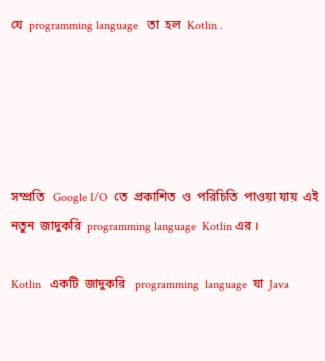যে  programming language   তা  হল  Kotlin .





সম্প্রতি   Google I/O  তে  প্রকাশিত  ও  পরিচিতি  পাওয়া যায়  এই  নতুন  জাদুকরি  programming language  Kotlin এর ।

Kotlin   একটি  জাদুকরি   programming  language  যা  Java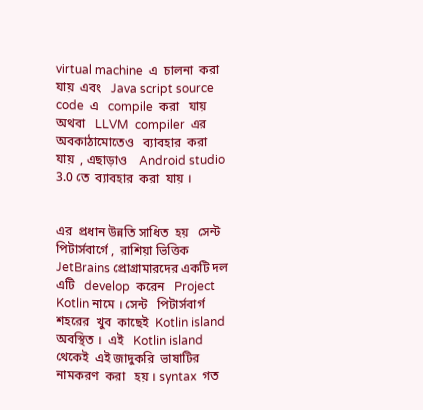virtual machine  এ  চালনা  করা  যায়  এবং   Java script source  code  এ   compile  করা   যায়  অথবা   LLVM  compiler  এর  অবকাঠামোতেও   ব্যাবহার  করা  যায়  , এছাড়াও    Android studio 3.0 তে  ব্যাবহার  করা  যায় ।


এর  প্রধান উন্নতি সাধিত  হয়   সেন্ট   পিটার্সবার্গে ,  রাশিয়া ভিত্তিক JetBrains প্রোগ্রামারদের একটি দল এটি   develop  করেন   Project  Kotlin নামে । সেন্ট   পিটার্সবার্গ  শহরের  খুব  কাছেই  Kotlin island  অবস্থিত ।  এই   Kotlin island  থেকেই  এই জাদুকরি  ভাষাটির   নামকরণ  করা   হয় । syntax  গত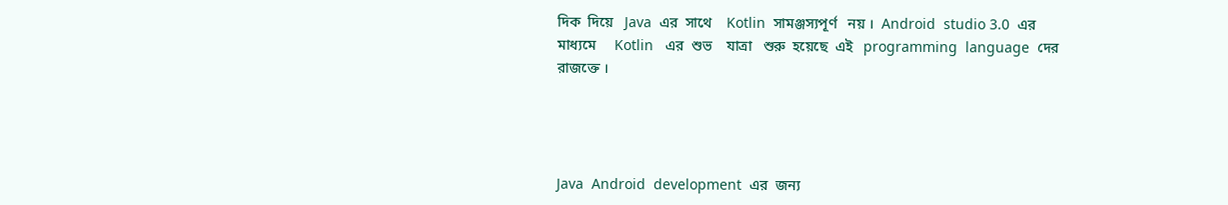দিক  দিয়ে   Java  এর  সাথে    Kotlin  সামঞ্জস্যপূর্ণ   নয় ।  Android  studio 3.0  এর  মাধ্যমে     Kotlin   এর  শুভ    যাত্রা   শুরু  হয়েছে  এই   programming  language  দের   রাজক্তে ।




Java  Android  development  এর  জন্য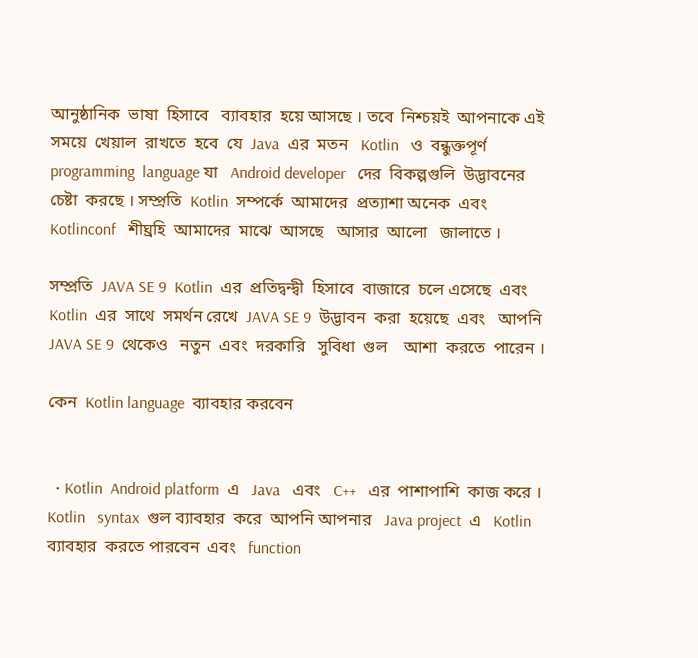আনুষ্ঠানিক  ভাষা  হিসাবে   ব্যাবহার  হয়ে আসছে । তবে  নিশ্চয়ই  আপনাকে এই সময়ে  খেয়াল  রাখতে  হবে  যে  Java  এর  মতন   Kotlin   ও  বন্ধুক্তপূর্ণ   programming  language যা   Android developer   দের  বিকল্পগুলি  উদ্ভাবনের চেষ্টা  করছে । সম্প্রতি  Kotlin  সম্পর্কে  আমাদের  প্রত্যাশা অনেক  এবং    Kotlinconf   শীঘ্রহি  আমাদের  মাঝে  আসছে   আসার  আলো   জালাতে ।

সম্প্রতি  JAVA SE 9  Kotlin  এর  প্রতিদ্বন্দ্বী  হিসাবে  বাজারে  চলে এসেছে  এবং    Kotlin  এর  সাথে  সমর্থন রেখে  JAVA SE 9  উদ্ভাবন  করা  হয়েছে  এবং   আপনি    JAVA SE 9  থেকেও   নতুন  এবং  দরকারি   সুবিধা  গুল    আশা  করতে  পারেন ।

কেন  Kotlin language  ব্যাবহার করবেন


  • Kotlin  Android platform  এ   Java   এবং   C++   এর  পাশাপাশি  কাজ করে ।   Kotlin   syntax  গুল ব্যাবহার  করে  আপনি আপনার   Java project  এ   Kotlin  ব্যাবহার  করতে পারবেন  এবং   function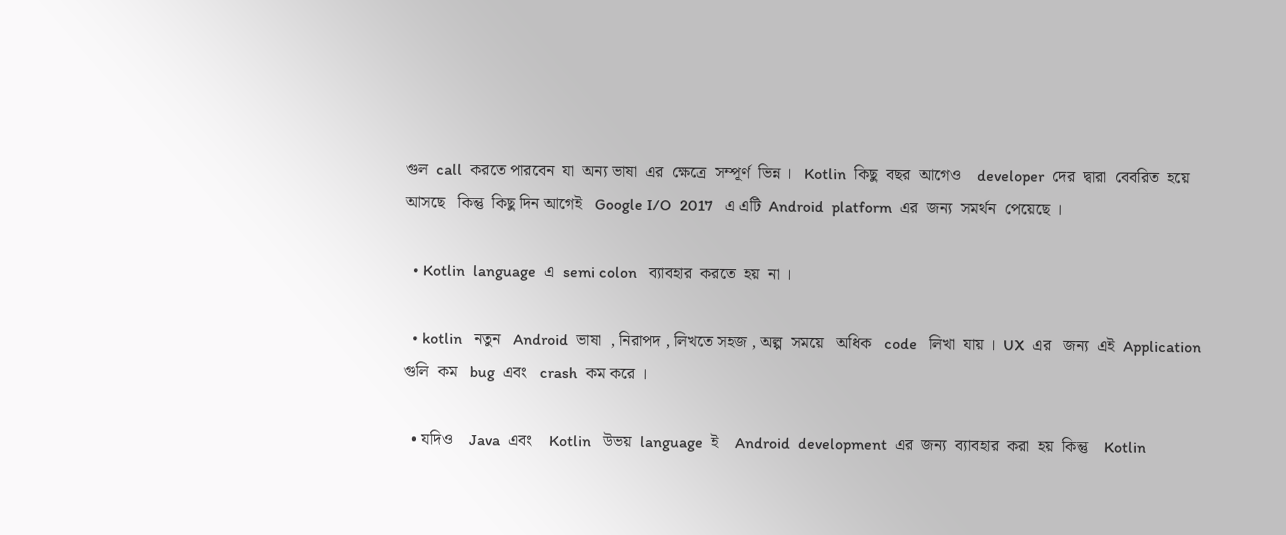গুল  call  করতে পারবেন  যা  অন্য ভাষা  এর  ক্ষেত্রে  সম্পূর্ণ  ভিন্ন ।   Kotlin  কিছু  বছর  আগেও    developer  দের  দ্বারা  বেবরিত  হয়ে আসছে   কিন্তু  কিছু দিন আগেই   Google I/O  2017   এ এটি  Android  platform  এর  জন্য  সমর্থন  পেয়েছে ।

  • Kotlin  language  এ  semi colon   ব্যাবহার  করতে  হয়  না ।

  • kotlin   নতুন   Android  ভাষা  , নিরাপদ , লিখতে সহজ , অল্প  সময়ে   অধিক   code   লিখা  যায় ।  UX  এর   জন্য  এই  Application   গুলি  কম   bug  এবং   crash  কম করে ।

  • যদিও    Java  এবং    Kotlin   উভয়  language  ই    Android  development  এর  জন্য  ব্যাবহার  করা  হয়  কিন্তু    Kotlin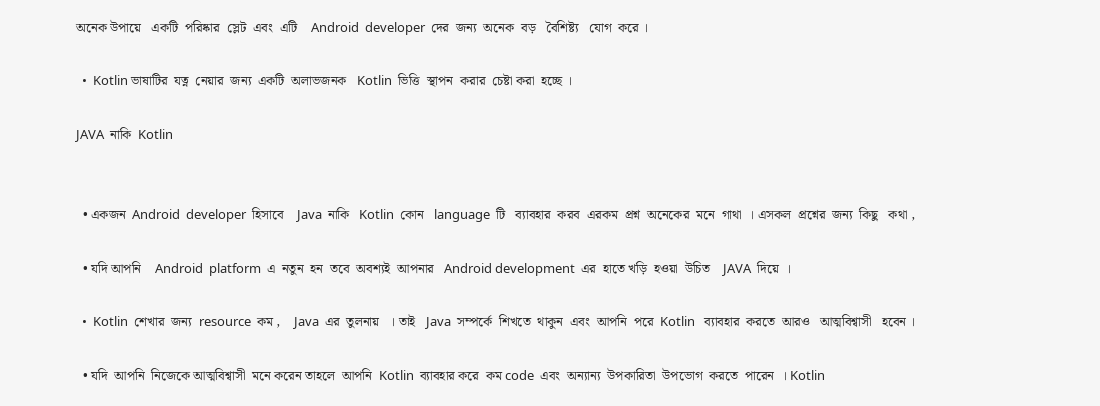অনেক উপায়ে   একটি  পরিষ্কার  স্লেট  এবং  এটি    Android  developer  দের  জন্য  অনেক  বড়   বৈশিষ্ট্য   যোগ  করে ।

  •  Kotlin ভাষাটির  যত্ন  নেয়ার  জন্য  একটি  অলাভজনক   Kotlin  ভিত্তি  স্থাপন  করার  চেষ্টা করা  হচ্ছে ।

JAVA  নাকি  Kotlin


  • একজন  Android  developer  হিসাবে    Java  নাকি   Kotlin  কোন   language  টি   ব্যাবহার  করব  এরকম  প্রশ্ন  অনেকের  মনে  গাথা  । এসকল  প্রশ্নের  জন্য  কিছু   কথা ,

  • যদি আপনি    Android  platform  এ  নতুন  হন  তবে  অবশ্যই  আপনার   Android development  এর  হাতে খড়ি  হওয়া  উচিত    JAVA  দিয়ে  ।

  •  Kotlin  শেখার  জন্য  resource  কম ,    Java  এর  তুলনায়   । তাই   Java  সম্পর্কে  শিখতে  থাকুন  এবং  আপনি  পরে  Kotlin   ব্যাবহার  করতে  আরও   আত্মবিশ্বাসী   হবেন ।

  • যদি  আপনি  নিজেকে আত্মবিশ্বাসী  মনে করেন তাহলে  আপনি  Kotlin  ব্যাবহার করে  কম code  এবং  অন্যান্য  উপকারিতা  উপভোগ  করতে  পারেন  । Kotlin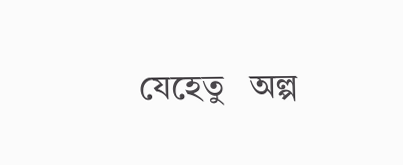যেহেতু   অল্প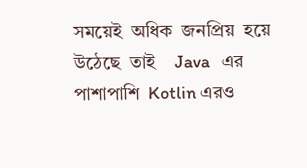সময়েই  অধিক  জনপ্রিয়  হয়ে  উঠেছে  তাই    Java   এর  পাশাপাশি  Kotlin এরও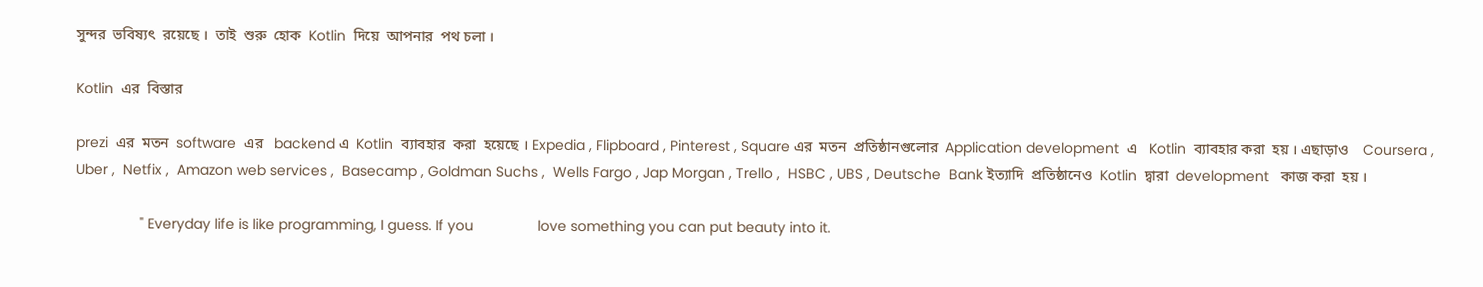সুন্দর  ভবিষ্যৎ  রয়েছে ।  তাই  শুরু  হোক  Kotlin  দিয়ে  আপনার  পথ চলা ।

Kotlin  এর  বিস্তার

prezi  এর  মতন  software  এর   backend এ  Kotlin  ব্যাবহার  করা  হয়েছে । Expedia , Flipboard , Pinterest , Square এর  মতন  প্রতিষ্ঠানগুলোর  Application development  এ   Kotlin  ব্যাবহার করা  হয় । এছাড়াও    Coursera , Uber ,  Netfix ,  Amazon web services ,  Basecamp , Goldman Suchs ,  Wells Fargo , Jap Morgan , Trello ,  HSBC , UBS , Deutsche  Bank ইত্যাদি  প্রতিষ্ঠানেও  Kotlin  দ্বারা  development   কাজ করা  হয় ।

                " Everyday life is like programming, I guess. If you                love something you can put beauty into it.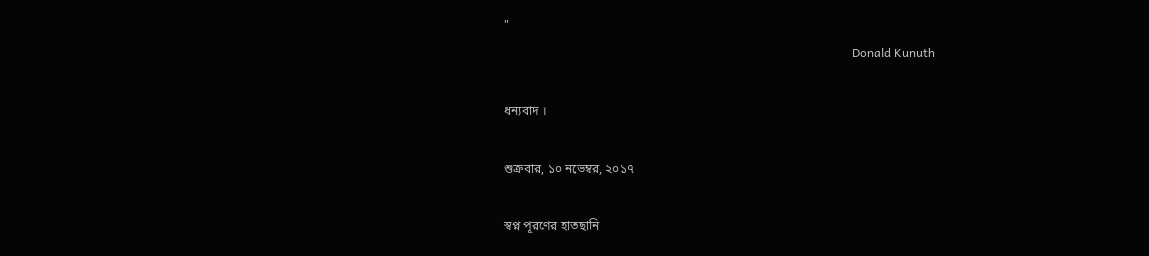"
                                                                                                                    Donald Kunuth

ধন্যবাদ ।

শুক্রবার, ১০ নভেম্বর, ২০১৭

স্বপ্ন পূরণের হাতছানি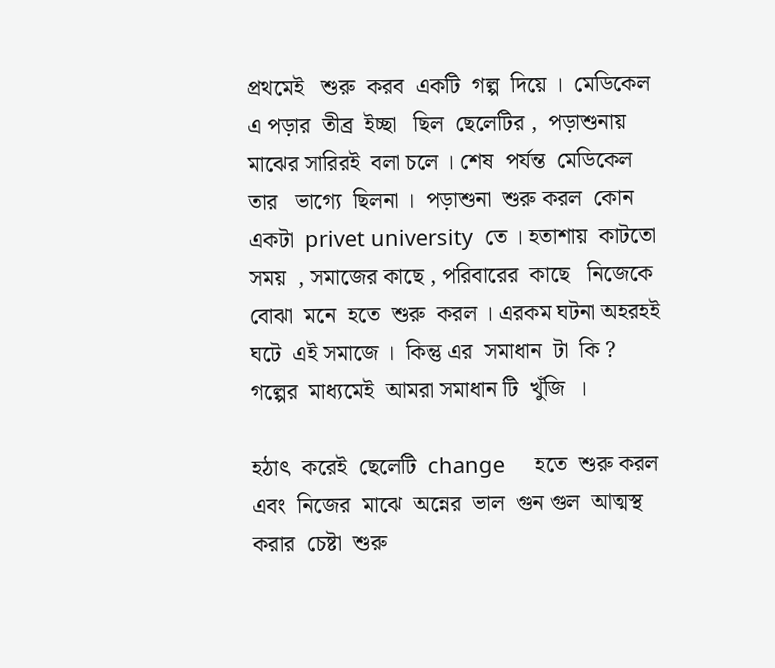প্রথমেই   শুরু  করব  একটি  গল্প  দিয়ে ।  মেডিকেল  এ পড়ার  তীব্র  ইচ্ছা   ছিল  ছেলেটির ,  পড়াশুনায়  মাঝের সারিরই  বলা চলে । শেষ  পর্যন্ত  মেডিকেল  তার   ভাগ্যে  ছিলনা ।  পড়াশুনা  শুরু করল  কোন  একটা  privet university  তে । হতাশায়  কাটতো  সময়  , সমাজের কাছে , পরিবারের  কাছে   নিজেকে  বোঝা  মনে  হতে  শুরু  করল । এরকম ঘটনা অহরহই ঘটে  এই সমাজে ।  কিন্তু এর  সমাধান  টা  কি ?  গল্পের  মাধ্যমেই  আমরা সমাধান টি  খুঁজি  ।

হঠাৎ  করেই  ছেলেটি  change     হতে  শুরু করল  এবং  নিজের  মাঝে  অন্নের  ভাল  গুন গুল  আত্মস্থ  করার  চেষ্টা  শুরু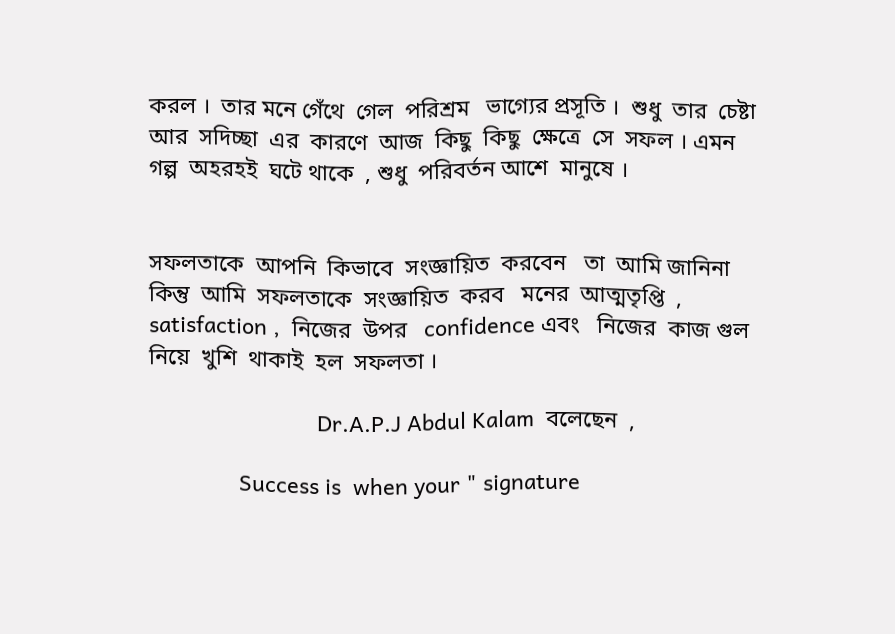করল ।  তার মনে গেঁথে  গেল  পরিশ্রম   ভাগ্যের প্রসূতি ।  শুধু  তার  চেষ্টা  আর  সদিচ্ছা  এর  কারণে  আজ  কিছু  কিছু  ক্ষেত্রে  সে  সফল । এমন গল্প  অহরহই  ঘটে থাকে  , শুধু  পরিবর্তন আশে  মানুষে ।


সফলতাকে  আপনি  কিভাবে  সংজ্ঞায়িত  করবেন   তা  আমি জানিনা  কিন্তু  আমি  সফলতাকে  সংজ্ঞায়িত  করব   মনের  আত্মতৃপ্তি  , satisfaction ,  নিজের  উপর   confidence এবং   নিজের  কাজ গুল নিয়ে  খুশি  থাকাই  হল  সফলতা ।

                            Dr.A.P.J Abdul Kalam  বলেছেন  ,

               Success is  when your " signature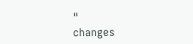"                                                                                          changes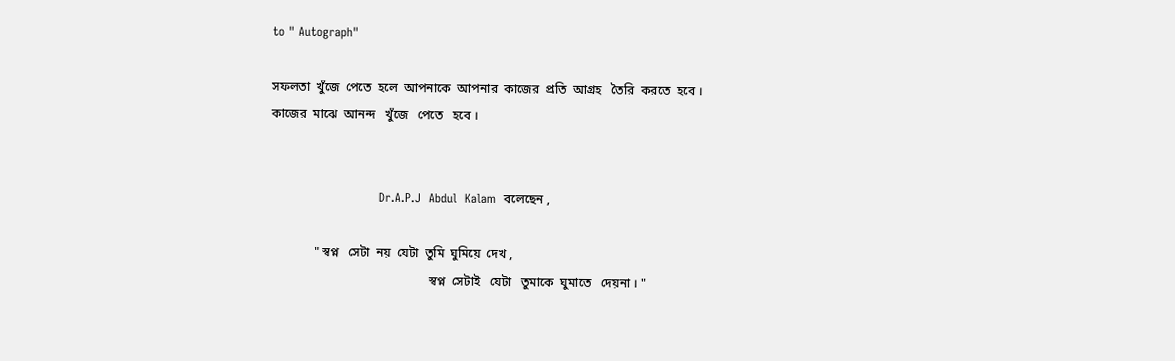to " Autograph"

সফলতা  খুঁজে  পেতে  হলে  আপনাকে  আপনার  কাজের  প্রতি  আগ্রহ   তৈরি  করতে  হবে ।
কাজের  মাঝে  আনন্দ   খুঁজে   পেতে   হবে ।


                           Dr.A.P.J  Abdul  Kalam  বলেছেন ,

              " স্বপ্ন   সেটা  নয়  যেটা  তুমি  ঘুমিয়ে  দেখ ,
                                                   স্বপ্ন  সেটাই   যেটা   তুমাকে  ঘুমাতে   দেয়না । "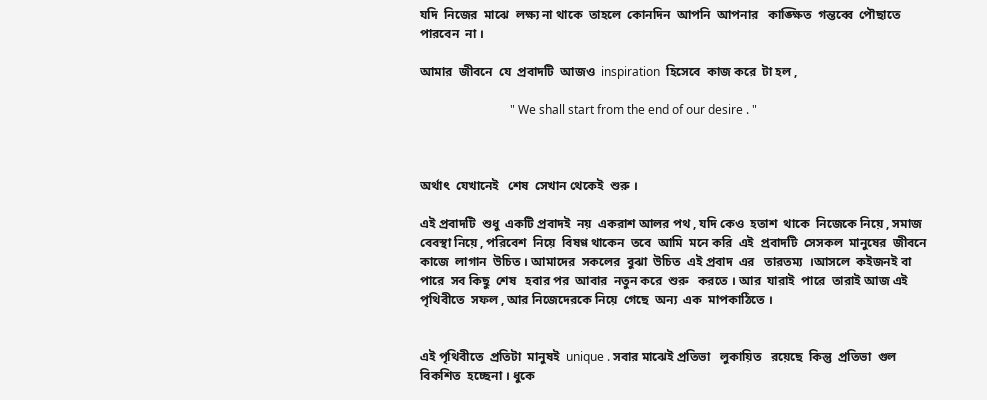যদি  নিজের  মাঝে  লক্ষ্য না থাকে  তাহলে  কোনদিন  আপনি  আপনার   কাঙ্ক্ষিত  গন্তব্বে  পৌছাতে  পারবেন  না ।

আমার  জীবনে  যে  প্রবাদটি  আজও  inspiration  হিসেবে  কাজ করে  টা হল ,

                              " We shall start from the end of our desire . "



অর্থাৎ  যেখানেই   শেষ  সেখান থেকেই  শুরু ।

এই প্রবাদটি  শুধু  একটি প্রবাদই  নয়  একরাশ আলর পথ , যদি কেও  হতাশ  থাকে  নিজেকে নিয়ে , সমাজ  বেবস্থা নিয়ে , পরিবেশ  নিয়ে  বিষণ্ণ থাকেন  তবে  আমি  মনে করি  এই  প্রবাদটি  সেসকল  মানুষের  জীবনে  কাজে  লাগান  উচিত । আমাদের  সকলের  বুঝা  উচিত  এই প্রবাদ  এর   তারতম্য  ।আসলে  কইজনই বা পারে  সব কিছু  শেষ   হবার পর  আবার  নতুন করে  শুরু   করতে । আর  যারাই  পারে  তারাই আজ এই পৃথিবীতে  সফল , আর নিজেদেরকে নিয়ে  গেছে  অন্য  এক  মাপকাঠিতে ।


এই পৃথিবীতে  প্রতিটা  মানুষই  unique . সবার মাঝেই প্রতিভা   লুকায়িত   রয়েছে  কিন্তু  প্রতিভা  গুল  বিকশিত  হচ্ছেনা । ধুকে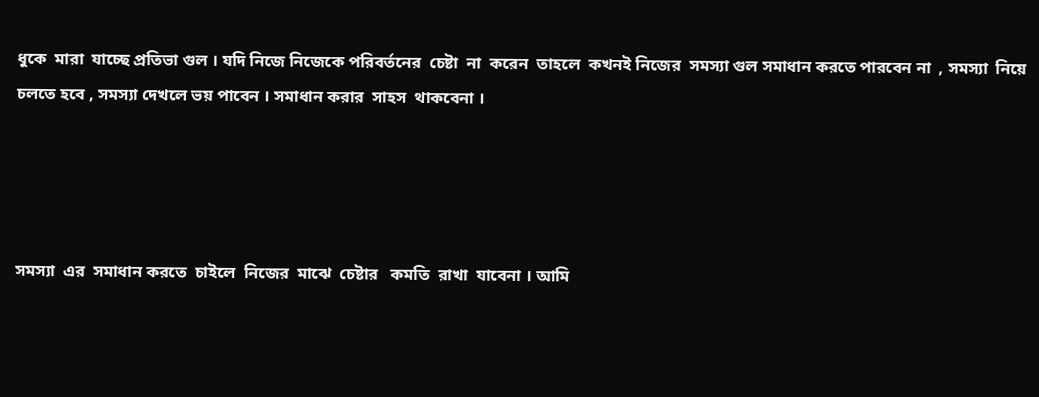ধুকে  মারা  যাচ্ছে প্রতিভা গুল । যদি নিজে নিজেকে পরিবর্তনের  চেষ্টা  না  করেন  তাহলে  কখনই নিজের  সমস্যা গুল সমাধান করতে পারবেন না  , সমস্যা  নিয়ে চলতে হবে , সমস্যা দেখলে ভয় পাবেন । সমাধান করার  সাহস  থাকবেনা ।




সমস্যা  এর  সমাধান করতে  চাইলে  নিজের  মাঝে  চেষ্টার   কমতি  রাখা  যাবেনা । আমি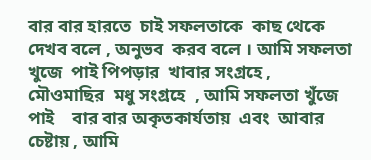বার বার হারতে  চাই সফলতাকে  কাছ থেকে দেখব বলে , অনুভব  করব বলে । আমি সফলতা খুজে  পাই পিপড়ার  খাবার সংগ্রহে ,  মৌওমাছির  মধু সংগ্রহে  , আমি সফলতা খুঁজে  পাই    বার বার অকৃতকার্যতায়  এবং  আবার  চেষ্টায় , আমি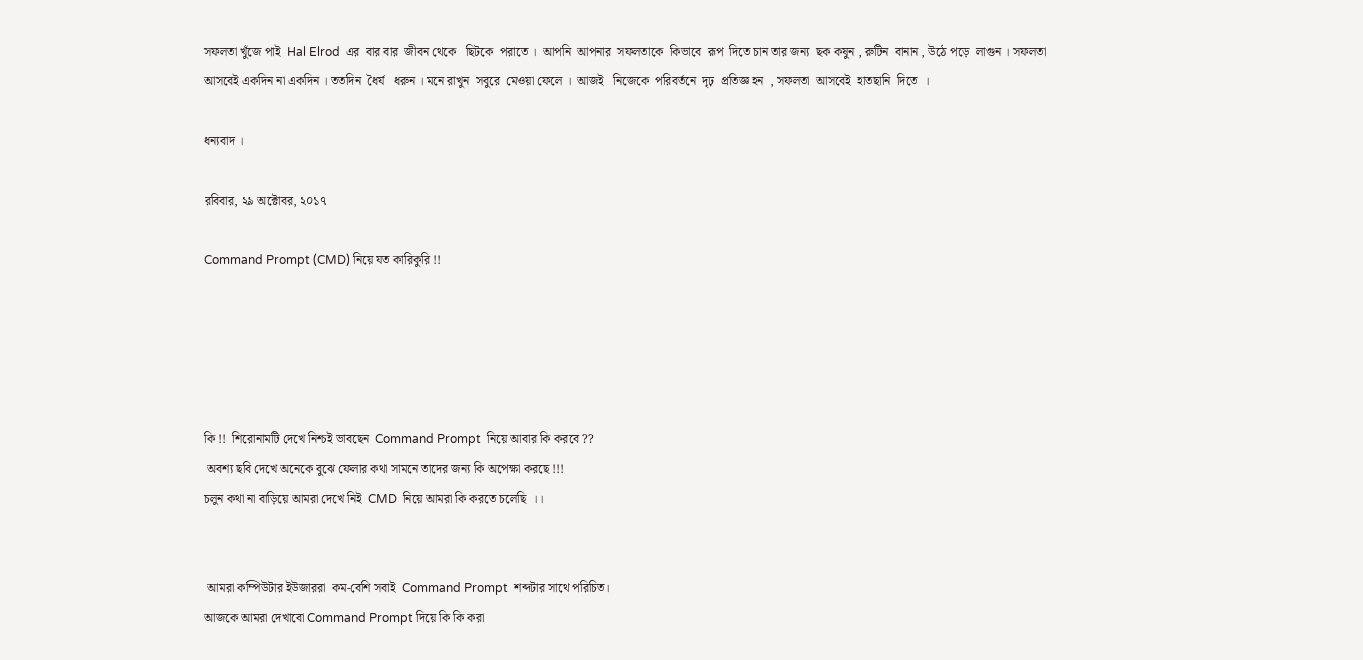সফলতা খুঁজে পাই  Hal Elrod  এর  বার বার  জীবন থেকে   ছিটকে  পরাতে ।  আপনি  আপনার  সফলতাকে  কিভাবে  রূপ  দিতে চান তার জন্য  ছক কষুন , রুটিন  বানান , উঠে পড়ে  লাগুন । সফলতা আসবেই একদিন না একদিন । ততদিন  ধৈর্য   ধরুন । মনে রাখুন  সবুরে  মেওয়া ফেলে ।  আজই   নিজেকে  পরিবর্তনে  দৃঢ়  প্রতিজ্ঞ হন  , সফলতা  আসবেই  হাতছানি  দিতে  ।

ধন্যবাদ ।

রবিবার, ২৯ অক্টোবর, ২০১৭

Command Prompt (CMD) নিয়ে যত কারিকুরি !!





কি !!  শিরোনামটি দেখে নিশ্চই ভাবছেন  Command Prompt  নিয়ে আবার কি করবে ??
 অবশ্য ছবি দেখে অনেকে বুঝে ফেলার কথা সামনে তাদের জন্য কি অপেক্ষা করছে !!!
চলুন কথা না বাড়িয়ে আমরা দেখে নিই  CMD  নিয়ে আমরা কি করতে চলেছি  ।।


 আমরা কম্পিউটার ইউজাররা  কম-বেশি সবাই  Command Prompt  শব্দটার সাথে পরিচিত।
আজকে আমরা দেখাবো Command Prompt দিয়ে কি কি করা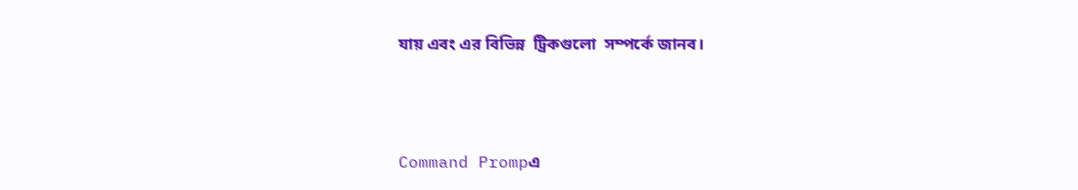যায় এবং এর বিভিন্ন  ট্রিকগুলো  সম্পর্কে জানব।



Command Prompএ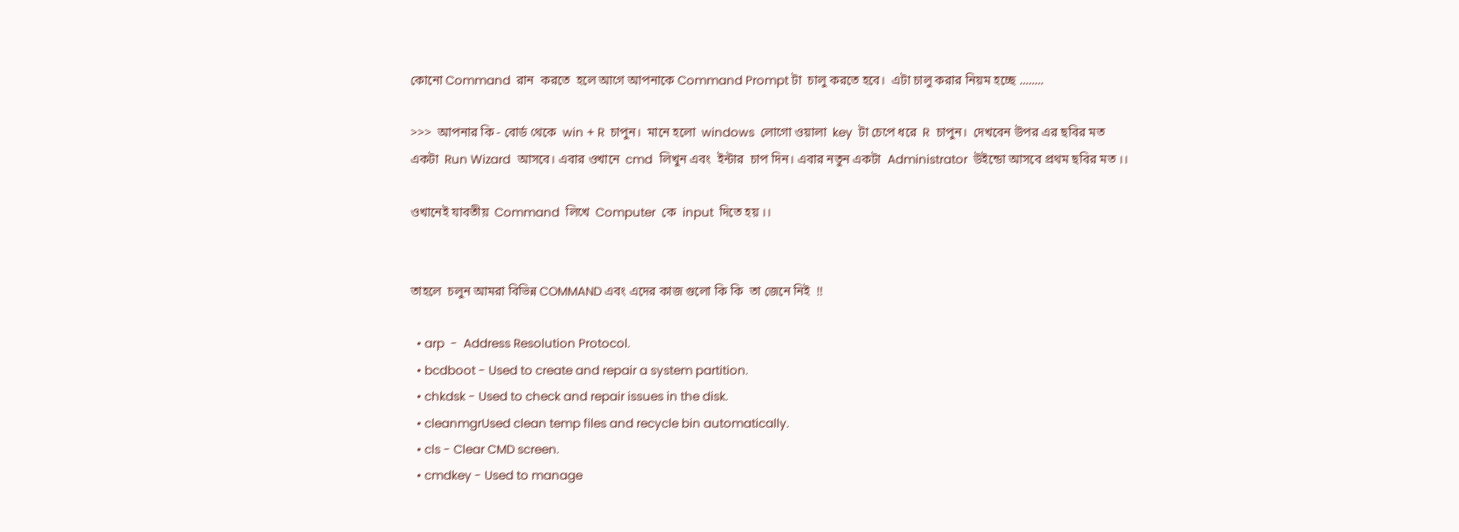কোনো Command  রান  করতে  হলে আগে আপনাকে Command Prompt টা  চালু করতে হবে।  এটা চালু করার নিয়ম হচ্ছে ........

>>>  আপনার কি - বোর্ড থেকে  win + R  চাপুন।  মানে হলো  windows  লোগো ওয়ালা  key  টা চেপে ধরে  R  চাপুন।  দেখবেন উপর এর ছবির মত একটা  Run Wizard  আসবে। এবার ওখানে  cmd  লিখুন এবং  ইন্টার  চাপ দিন। এবার নতুন একটা  Administrator  উইন্ডো আসবে প্রথম ছবির মত ।।

ওখানেই যাবতীয়  Command  লিখে  Computer  কে  input  দিতে হয় ।।


তাহলে  চলুন আমরা বিভিন্ন COMMAND এবং এদের কাজ গুলো কি কি  তা জেনে নিই  !!

  • arp  -  Address Resolution Protocol.
  • bcdboot - Used to create and repair a system partition.
  • chkdsk - Used to check and repair issues in the disk.
  • cleanmgrUsed clean temp files and recycle bin automatically.
  • cls - Clear CMD screen.
  • cmdkey - Used to manage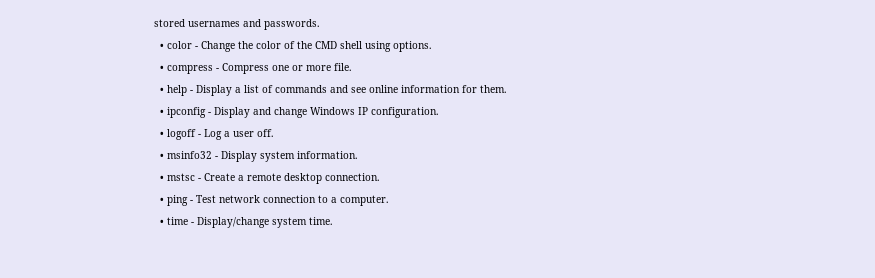stored usernames and passwords.
  • color - Change the color of the CMD shell using options.
  • compress - Compress one or more file.
  • help - Display a list of commands and see online information for them.
  • ipconfig - Display and change Windows IP configuration.
  • logoff - Log a user off.
  • msinfo32 - Display system information.
  • mstsc - Create a remote desktop connection.
  • ping - Test network connection to a computer.
  • time - Display/change system time.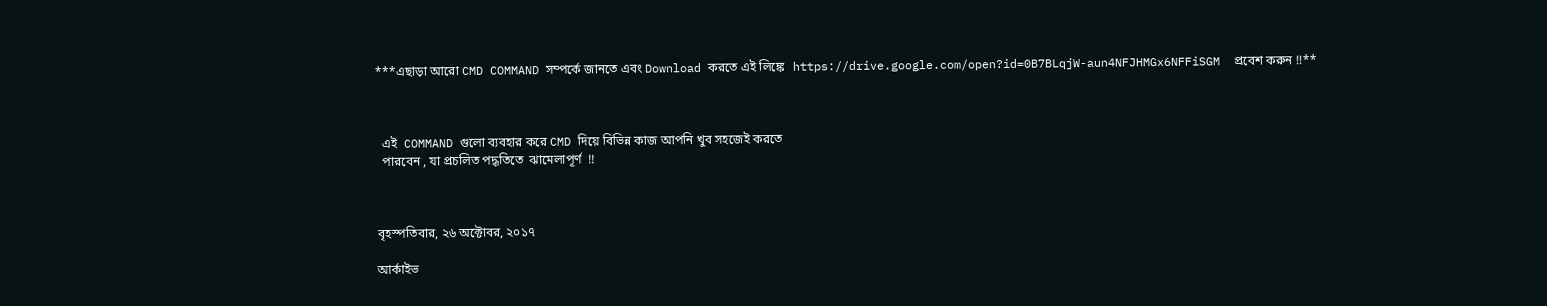***এছাড়া আরো CMD COMMAND সম্পর্কে জানতে এবং Download করতে এই লিঙ্কে   https://drive.google.com/open?id=0B7BLqjW-aun4NFJHMGx6NFFiSGM  প্রবেশ করুন !!**



  এই  COMMAND গুলো ব্যবহার করে CMD দিয়ে বিভিন্ন কাজ আপনি খুব সহজেই করতে
  পারবেন , যা প্রচলিত পদ্ধতিতে  ঝামেলাপূর্ণ  !!



বৃহস্পতিবার, ২৬ অক্টোবর, ২০১৭

আর্কাইভ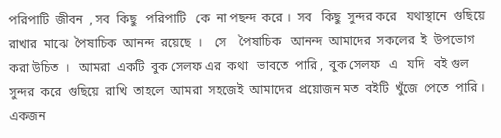পরিপাটি  জীবন  , সব  কিছু   পরিপাটি   কে  না পছন্দ  করে ।  সব   কিছু  সুন্দর করে   যথাস্থানে  গুছিয়ে  রাখার  মাঝে  পৈষাচিক  আনন্দ  রয়েছে  ।    সে    পৈষাচিক   আনন্দ  আমাদের  সকলের  ই  উপভোগ  করা উচিত  ।   আমরা  একটি  বুক সেলফ এর  কথা   ভাবতে  পারি ,  বুক সেলফ   এ   যদি   বই গুল  সুন্দর  করে  গুছিয়ে  রাখি  তাহলে  আমরা  সহজেই  আমাদের  প্রয়োজন মত  বইটি  খুঁজে  পেতে  পারি । একজন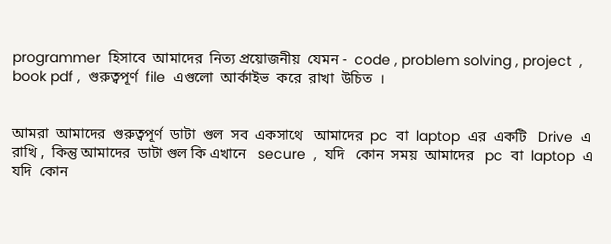programmer  হিসাবে  আমাদের  নিত্য প্রয়োজনীয়  যেমন -  code , problem solving , project  , book pdf ,  গুরুত্বপূর্ণ  file  এগুলো  আর্কাইভ  করে  রাখা  উচিত  ।


আমরা  আমাদের  গুরুত্বপূর্ণ  ডাটা  গুল  সব  একসাথে   আমাদের  pc  বা  laptop  এর  একটি   Drive  এ  রাখি ,  কিন্তু আমাদের  ডাটা গুল কি এখানে   secure  ,  যদি   কোন  সময়  আমাদের   pc  বা  laptop  এ যদি  কোন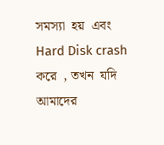সমস্যা  হয়  এবং  Hard Disk crash  করে  , তখন  যদি  আমাদের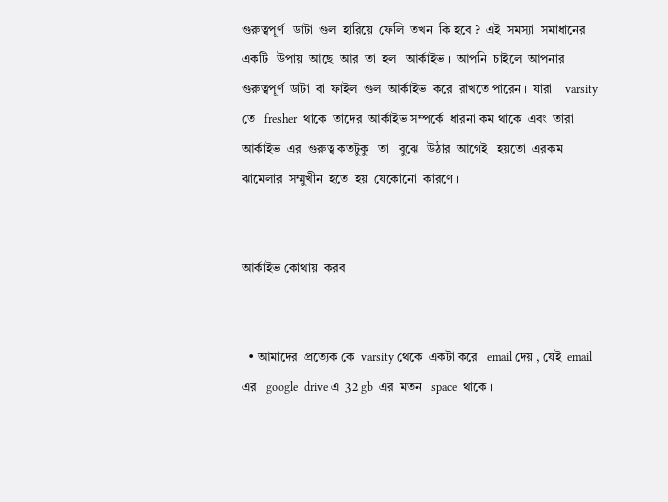গুরুত্বপূর্ণ   ডাটা  গুল  হারিয়ে  ফেলি  তখন  কি হবে ?  এই  সমস্যা  সমাধানের  একটি   উপায়  আছে  আর  তা  হল   আর্কাইভ ।  আপনি  চাইলে  আপনার  গুরুত্বপূর্ণ  ডাটা  বা  ফাইল  গুল  আর্কাইভ  করে  রাখতে পারেন ।  যারা    varsity তে   fresher  থাকে  তাদের  আর্কাইভ সম্পর্কে  ধারনা কম থাকে  এবং  তারা  আর্কাইভ  এর  গুরুত্ব কতটুকু   তা   বুঝে   উঠার  আগেই   হয়তো  এরকম  ঝামেলার  সম্মুখীন  হতে  হয়  যেকোনো  কারণে ।


আর্কাইভ কোথায়  করব


  • আমাদের  প্রত্যেক কে  varsity থেকে  একটা করে   email দেয় , যেই  email  এর   google  drive এ  32 gb  এর  মতন   space  থাকে ।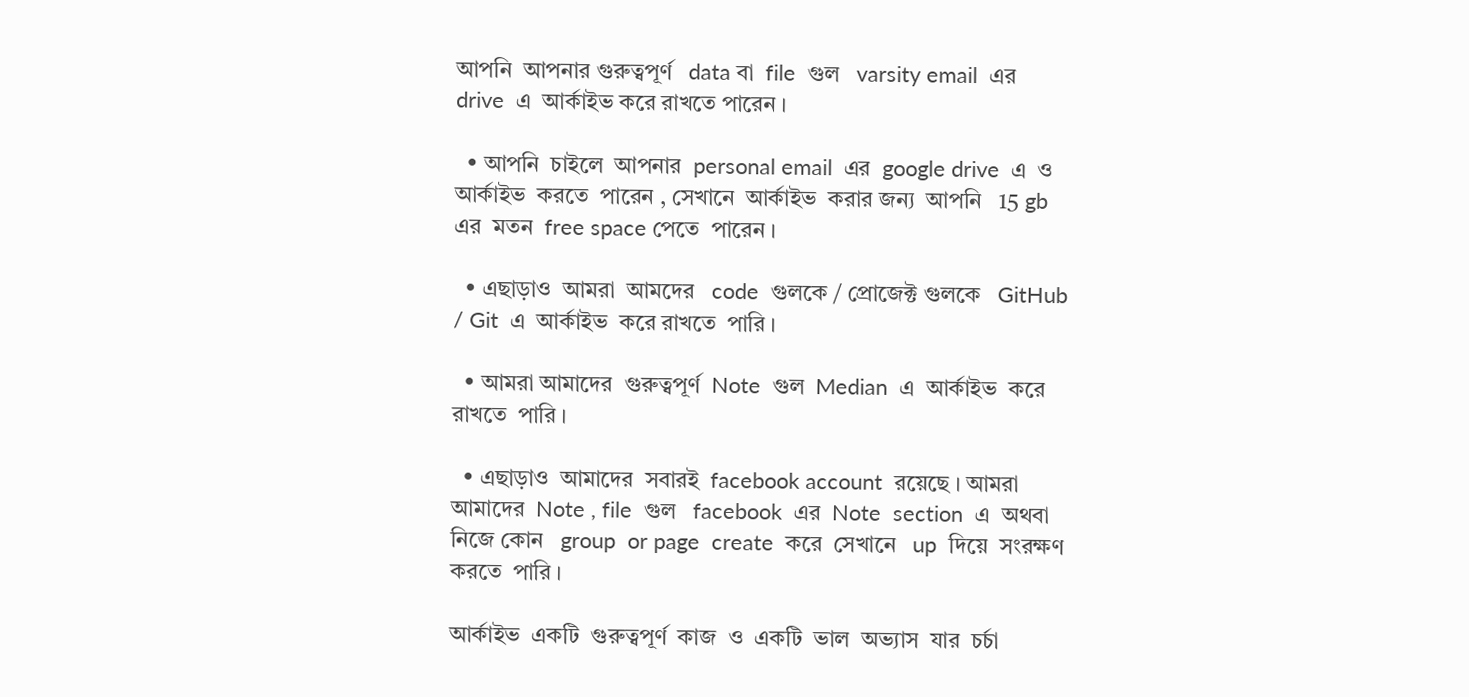আপনি  আপনার গুরুত্বপূর্ণ   data বা  file  গুল   varsity email  এর   drive  এ  আর্কাইভ করে রাখতে পারেন ।

  • আপনি  চাইলে  আপনার  personal email  এর  google drive  এ  ও  আর্কাইভ  করতে  পারেন , সেখানে  আর্কাইভ  করার জন্য  আপনি   15 gb এর  মতন  free space পেতে  পারেন ।

  • এছাড়াও  আমরা  আমদের   code  গুলকে / প্রোজেক্ট গুলকে   GitHub / Git  এ  আর্কাইভ  করে রাখতে  পারি ।

  • আমরা আমাদের  গুরুত্বপূর্ণ  Note  গুল  Median  এ  আর্কাইভ  করে রাখতে  পারি ।

  • এছাড়াও  আমাদের  সবারই  facebook account  রয়েছে । আমরা  আমাদের  Note , file  গুল   facebook  এর  Note  section  এ  অথবা  নিজে কোন   group  or page  create  করে  সেখানে   up  দিয়ে  সংরক্ষণ  করতে  পারি ।

আর্কাইভ  একটি  গুরুত্বপূর্ণ  কাজ  ও  একটি  ভাল  অভ্যাস  যার  চর্চা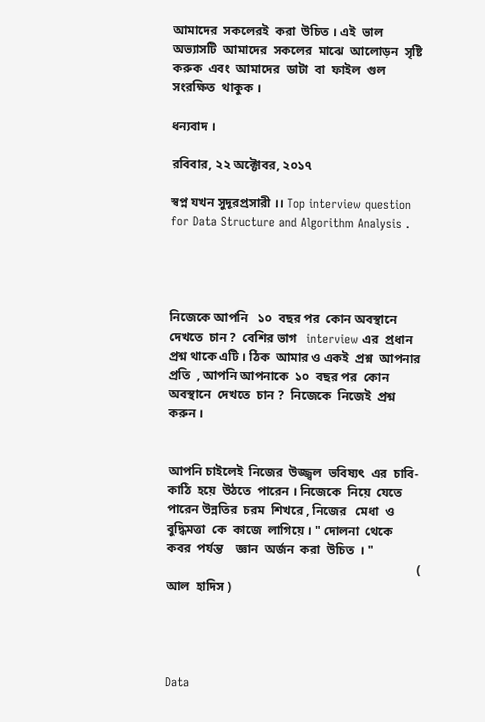আমাদের  সকলেরই  করা  উচিত । এই  ভাল অভ্যাসটি  আমাদের  সকলের  মাঝে  আলোড়ন  সৃষ্টি  করুক  এবং  আমাদের  ডাটা  বা  ফাইল  গুল  সংরক্ষিত  থাকুক ।

ধন্যবাদ ।

রবিবার, ২২ অক্টোবর, ২০১৭

স্বপ্ন যখন সুদূরপ্রসারী ।। Top interview question for Data Structure and Algorithm Analysis .




নিজেকে আপনি   ১০  বছর পর  কোন অবস্থানে দেখতে  চান ?  বেশির ভাগ   interview এর  প্রধান  প্রশ্ন থাকে এটি । ঠিক  আমার ও একই  প্রশ্ন  আপনার  প্রতি  , আপনি আপনাকে  ১০  বছর পর  কোন অবস্থানে  দেখতে  চান ?  নিজেকে  নিজেই  প্রশ্ন করুন ।


আপনি চাইলেই  নিজের  উজ্জ্বল  ভবিষ্যৎ  এর  চাবি-কাঠি  হয়ে  উঠতে  পারেন । নিজেকে  নিয়ে  যেতে পারেন উন্নতির  চরম  শিখরে , নিজের   মেধা  ও  বুদ্ধিমত্তা  কে  কাজে  লাগিয়ে । " দোলনা  থেকে  কবর  পর্যন্ত    জ্ঞান  অর্জন  করা  উচিত  । "
                                                                                ( আল  হাদিস )




Data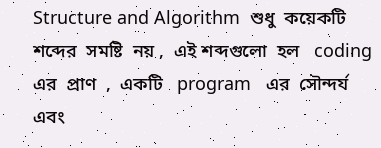Structure and Algorithm  শুধু  কয়েকটি  শব্দের  সমষ্টি  নয় ,  এই শব্দগুলো  হল   coding   এর  প্রাণ  ,  একটি   program   এর  সৌন্দর্য  এবং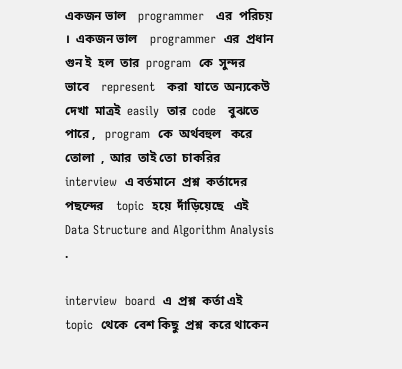একজন ভাল    programmer   এর  পরিচয় ।  একজন ভাল    programmer  এর  প্রধান গুন ই  হল  তার  program  কে  সুন্দর  ভাবে    represent   করা  যাতে  অন্যকেউ   দেখা  মাত্রই  easily  তার  code   বুঝতে  পারে ,   program  কে  অর্থবহুল   করে  তোলা  ,  আর  তাই তো  চাকরির   interview  এ বর্তমানে  প্রশ্ন  কর্তাদের  পছন্দের    topic  হয়ে  দাঁড়িয়েছে   এই    Data Structure and Algorithm Analysis .

interview  board  এ  প্রশ্ন  কর্তা এই   topic  থেকে  বেশ কিছু  প্রশ্ন  করে থাকেন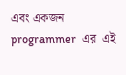এবং একজন     programmer  এর  এই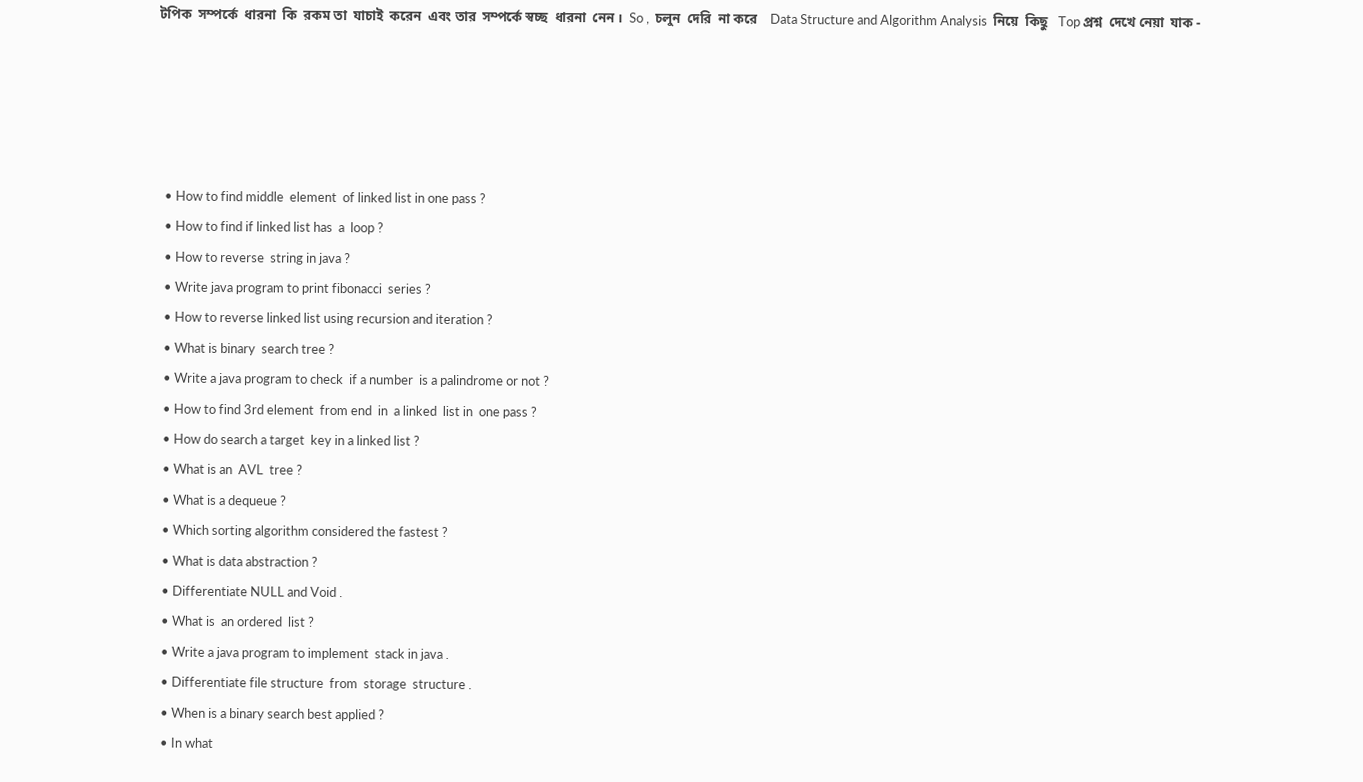টপিক  সম্পর্কে  ধারনা  কি  রকম তা  যাচাই  করেন  এবং তার  সম্পর্কে স্বচ্ছ  ধারনা  নেন ।  So ,  চলুন  দেরি  না করে    Data Structure and Algorithm Analysis  নিয়ে  কিছু   Top প্রশ্ন  দেখে নেয়া  যাক -





  • How to find middle  element  of linked list in one pass ?
  • How to find if linked list has  a  loop ?
  • How to reverse  string in java ?
  • Write java program to print fibonacci  series ?
  • How to reverse linked list using recursion and iteration ?
  • What is binary  search tree ?
  • Write a java program to check  if a number  is a palindrome or not ?
  • How to find 3rd element  from end  in  a linked  list in  one pass ?
  • How do search a target  key in a linked list ?
  • What is an  AVL  tree ?
  • What is a dequeue ?
  • Which sorting algorithm considered the fastest ?
  • What is data abstraction ?
  • Differentiate NULL and Void .
  • What is  an ordered  list ?
  • Write a java program to implement  stack in java .
  • Differentiate file structure  from  storage  structure .
  • When is a binary search best applied ?
  • In what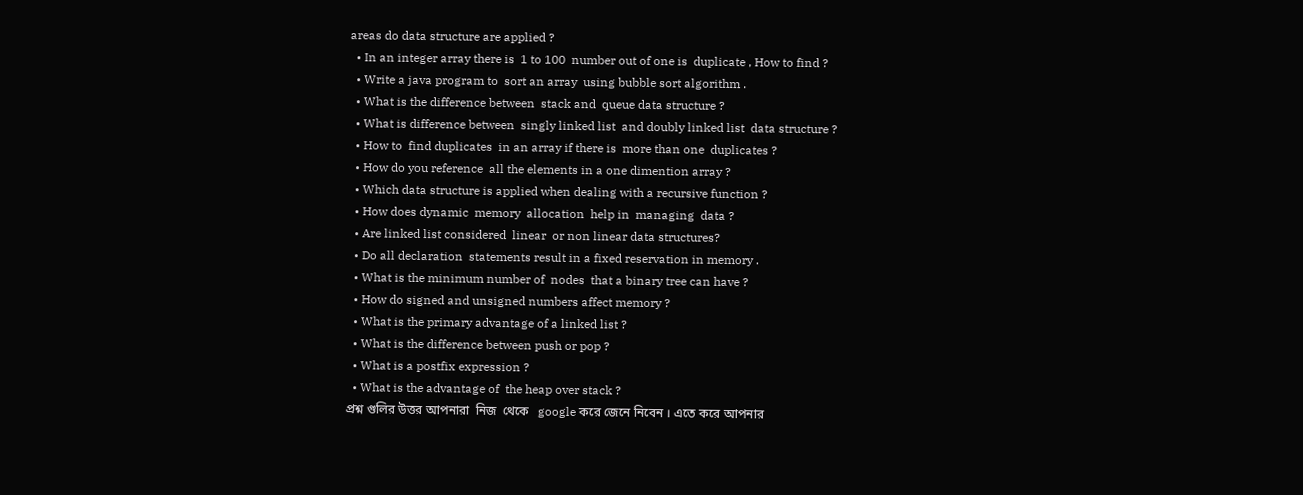areas do data structure are applied ?
  • In an integer array there is  1 to 100  number out of one is  duplicate , How to find ?
  • Write a java program to  sort an array  using bubble sort algorithm .
  • What is the difference between  stack and  queue data structure ?
  • What is difference between  singly linked list  and doubly linked list  data structure ?
  • How to  find duplicates  in an array if there is  more than one  duplicates ?
  • How do you reference  all the elements in a one dimention array ?
  • Which data structure is applied when dealing with a recursive function ?
  • How does dynamic  memory  allocation  help in  managing  data ?
  • Are linked list considered  linear  or non linear data structures?
  • Do all declaration  statements result in a fixed reservation in memory .
  • What is the minimum number of  nodes  that a binary tree can have ?
  • How do signed and unsigned numbers affect memory ?
  • What is the primary advantage of a linked list ?
  • What is the difference between push or pop ?
  • What is a postfix expression ?
  • What is the advantage of  the heap over stack ?
প্রশ্ন গুলির উত্তর আপনারা  নিজ  থেকে   google করে জেনে নিবেন । এতে করে আপনার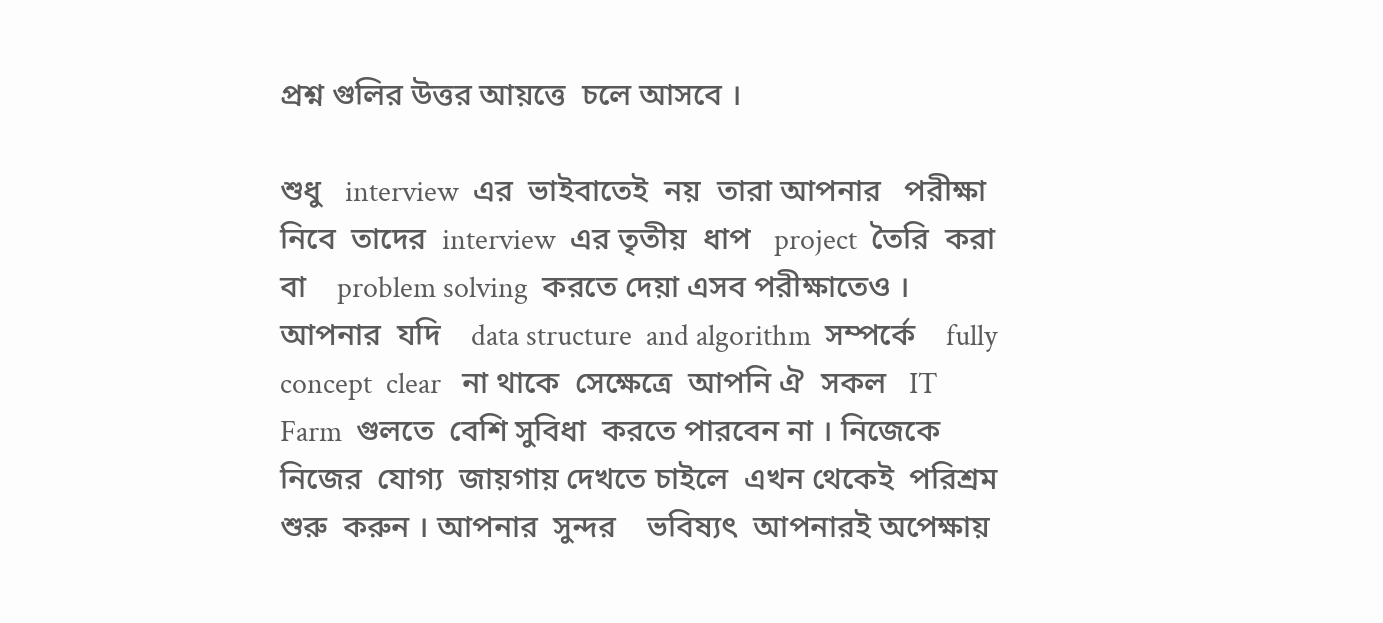প্রশ্ন গুলির উত্তর আয়ত্তে  চলে আসবে ।

শুধু   interview  এর  ভাইবাতেই  নয়  তারা আপনার   পরীক্ষা  নিবে  তাদের  interview  এর তৃতীয়  ধাপ   project  তৈরি  করা  বা    problem solving  করতে দেয়া এসব পরীক্ষাতেও । আপনার  যদি    data structure  and algorithm  সম্পর্কে    fully  concept  clear   না থাকে  সেক্ষেত্রে  আপনি ঐ  সকল   IT  Farm  গুলতে  বেশি সুবিধা  করতে পারবেন না । নিজেকে নিজের  যোগ্য  জায়গায় দেখতে চাইলে  এখন থেকেই  পরিশ্রম  শুরু  করুন । আপনার  সুন্দর    ভবিষ্যৎ  আপনারই অপেক্ষায়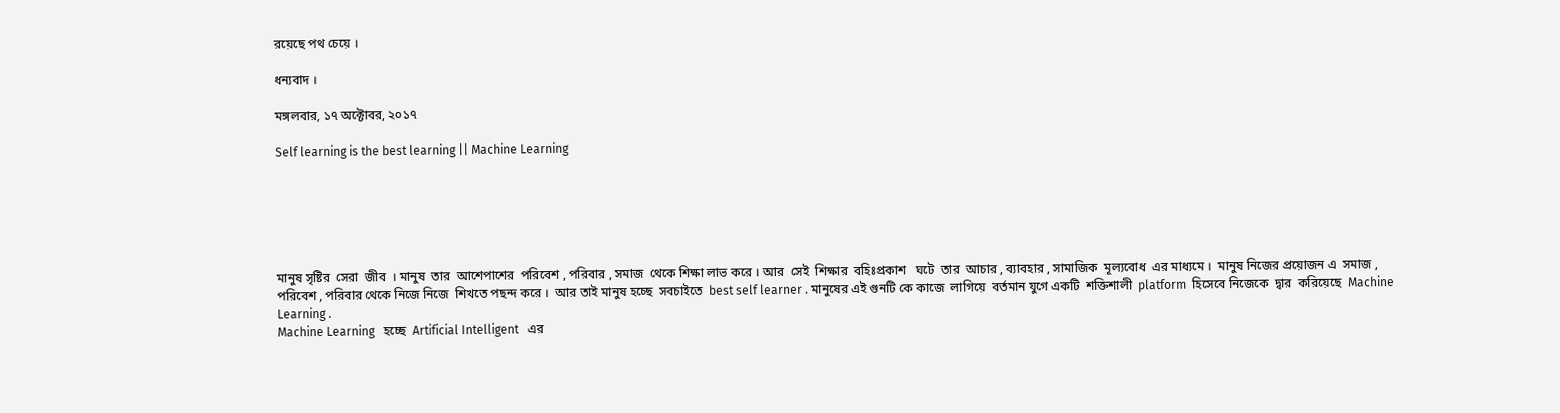রয়েছে পথ চেয়ে ।

ধন্যবাদ ।

মঙ্গলবার, ১৭ অক্টোবর, ২০১৭

Self learning is the best learning || Machine Learning






মানুষ সৃষ্টির  সেরা  জীব  । মানুষ  তার  আশেপাশের  পরিবেশ , পরিবার , সমাজ  থেকে শিক্ষা লাভ করে । আর  সেই  শিক্ষার  বহিঃপ্রকাশ   ঘটে  তার  আচার , ব্যাবহার , সামাজিক  মূল্যবোধ  এর মাধ্যমে ।  মানুষ নিজের প্রয়োজন এ  সমাজ , পরিবেশ , পরিবার থেকে নিজে নিজে  শিখতে পছন্দ করে ।  আর তাই মানুষ হচ্ছে  সবচাইতে  best self learner . মানুষের এই গুনটি কে কাজে  লাগিয়ে  বর্তমান যুগে একটি  শক্তিশালী  platform  হিসেবে নিজেকে  দ্বার  করিয়েছে  Machine Learning .
Machine Learning   হচ্ছে  Artificial Intelligent   এর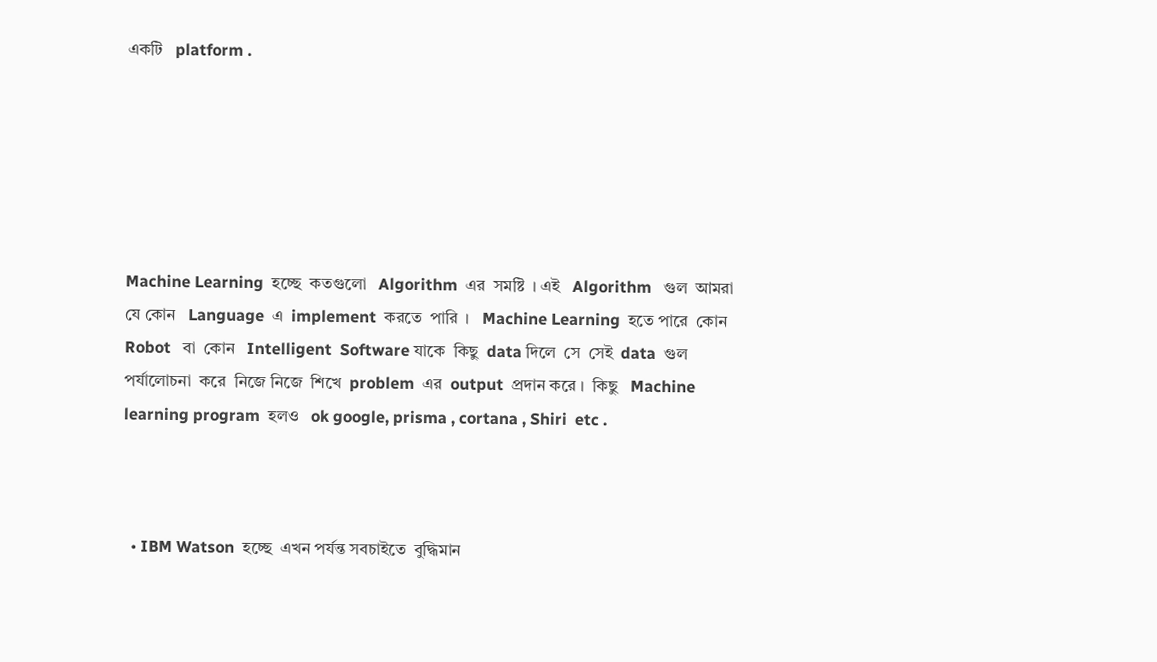একটি   platform .






Machine Learning  হচ্ছে  কতগুলো   Algorithm  এর  সমষ্টি  । এই   Algorithm   গুল  আমরা  যে কোন   Language  এ  implement  করতে  পারি  ।   Machine Learning  হতে পারে  কোন   Robot   বা  কোন   Intelligent  Software যাকে  কিছু  data দিলে  সে  সেই  data  গুল পর্যালোচনা  করে  নিজে নিজে  শিখে  problem  এর  output  প্রদান করে ।  কিছু   Machine learning program  হলও   ok google, prisma , cortana , Shiri  etc .



  • IBM Watson  হচ্ছে  এখন পর্যন্ত সবচাইতে  বুদ্ধিমান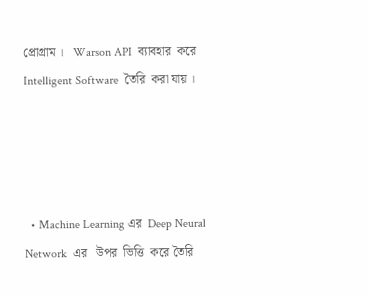প্রোগ্রাম ।   Warson API  ব্যাবহার  করে   Intelligent Software  তৈরি  করা যায় ।




  • Machine Learning এর  Deep Neural Network  এর   উপর  ভিত্তি  করে তৈরি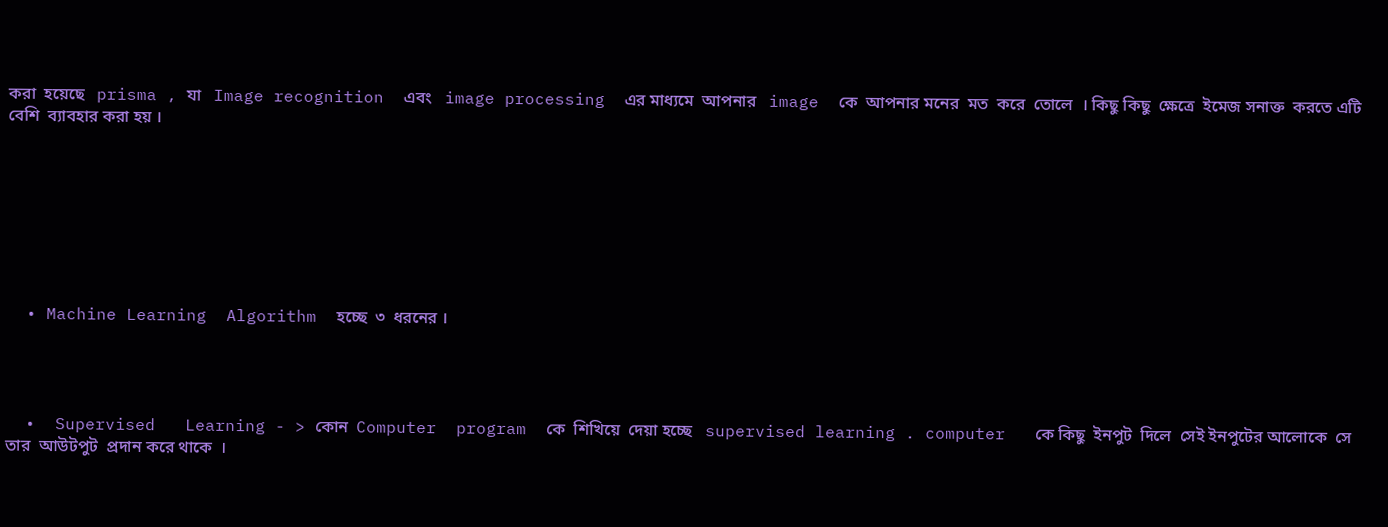করা  হয়েছে   prisma , যা   Image recognition  এবং   image processing  এর মাধ্যমে  আপনার   image  কে  আপনার মনের  মত  করে  তোলে  । কিছু কিছু  ক্ষেত্রে  ইমেজ সনাক্ত  করতে এটি  বেশি  ব্যাবহার করা হয় ।








  • Machine Learning  Algorithm  হচ্ছে  ৩  ধরনের ।




  •  Supervised   Learning - > কোন  Computer  program  কে  শিখিয়ে  দেয়া হচ্ছে   supervised learning . computer   কে কিছু  ইনপুট  দিলে  সেই ইনপুটের আলোকে  সে  তার  আউটপুট  প্রদান করে থাকে  ।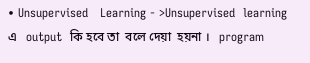• Unsupervised   Learning - >Unsupervised  learning  এ   output  কি হবে তা  বলে দেয়া  হয়না ।   program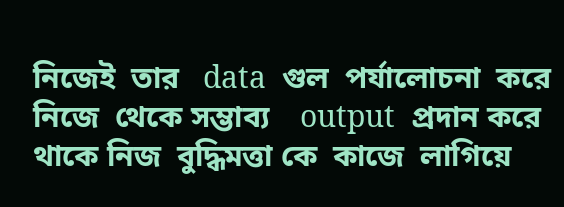নিজেই  তার   data  গুল  পর্যালোচনা  করে  নিজে  থেকে সম্ভাব্য    output  প্রদান করে থাকে নিজ  বুদ্ধিমত্তা কে  কাজে  লাগিয়ে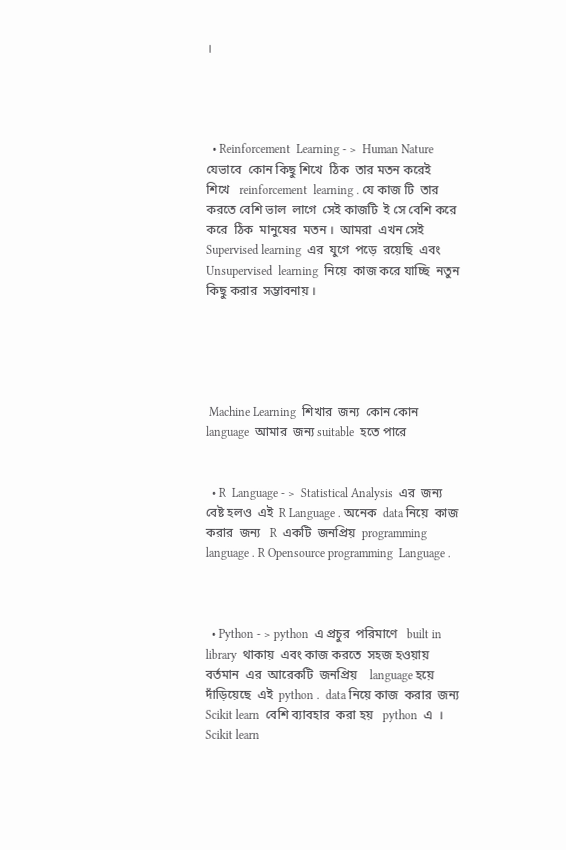।




  • Reinforcement  Learning - >  Human Nature  যেভাবে  কোন কিছু শিখে  ঠিক  তার মতন করেই  শিখে   reinforcement  learning . যে কাজ টি  তার করতে বেশি ভাল  লাগে  সেই কাজটি  ই সে বেশি করে করে  ঠিক  মানুষের  মতন ।  আমরা  এখন সেই  Supervised learning  এর  যুগে  পড়ে  রয়েছি  এবং   Unsupervised  learning  নিয়ে  কাজ করে যাচ্ছি  নতুন  কিছু করার  সম্ভাবনায় ।





 Machine Learning  শিখার  জন্য  কোন কোন  language  আমার  জন্য suitable  হতে পারে


  • R  Language - >  Statistical Analysis  এর  জন্য  বেষ্ট হলও  এই  R Language . অনেক  data নিয়ে  কাজ  করার  জন্য   R  একটি  জনপ্রিয়  programming  language . R Opensource programming  Language .



  • Python - > python  এ প্রচুর  পরিমাণে   built in library  থাকায়  এবং কাজ করতে  সহজ হওয়ায়  বর্তমান  এর  আরেকটি  জনপ্রিয়    language হয়ে  দাঁড়িয়েছে  এই  python .  data নিয়ে কাজ  করার  জন্য   Scikit learn  বেশি ব্যাবহার  করা হয়   python  এ  ।  Scikit learn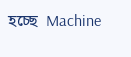হচ্ছে  Machine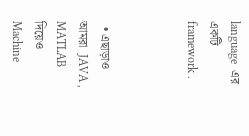language  এর   একটি   framework .



  • এছাড়াও  আমরা  JAVA , MATLAB  দিয়েও  Machine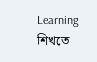Learning   শিখতে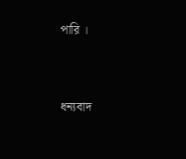পারি ।


ধন্যবাদ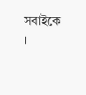সবাইকে ।